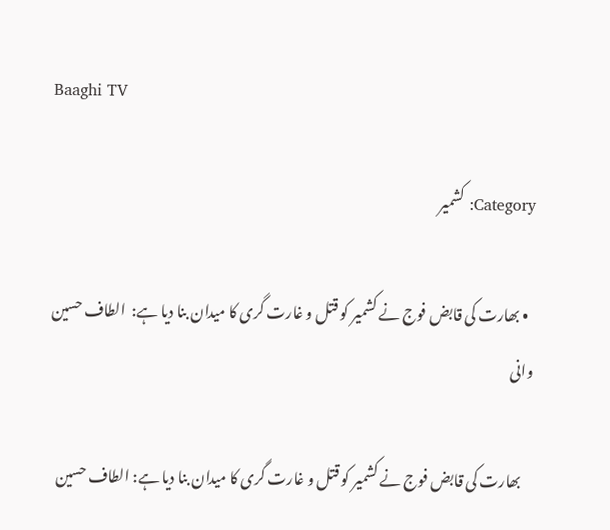Baaghi TV

Category: کشمیر

  • بھارت کی قابض فوج نے کشمیر کو قتل و غارت گری کا میدان بنا دیا ہے:  الطاف حسین وانی

    بھارت کی قابض فوج نے کشمیر کو قتل و غارت گری کا میدان بنا دیا ہے: الطاف حسین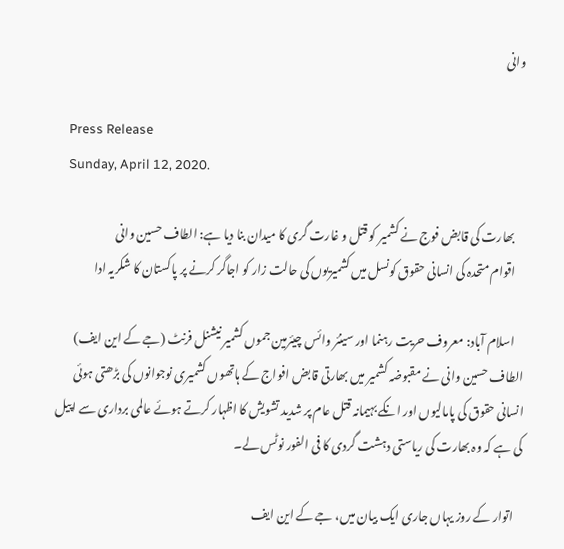وانی

    Press Release
    Sunday, April 12, 2020.

    بھارت کی قابض فوج نے کشمیر کو قتل و غارت گری کا میدان بنا دیا ہے: الطاف حسین وانی
    اقوام متحدہ کی انسانی حقوق کونسل میں کشمیریوں کی حالت زار کو اجاگر کرنے پر پاکستان کا شکریہ ادا

    اسلام آباد: معروف حریت رہنما اور سینئر وائس چیئرمین جموں کشمیر نیشنل فرنٹ (جے کے این ایف) الطاف حسین وانی نے مقبوضہ کشمیر میں بھارتی قابض افواج کے ہاتھوں کشمیری نوجوانوں کی بڑھتی ہوئی انسانی حقوق کی پامالیوں اور انکے بہیمانہ قتل عام پر شدید تشویش کا اظہار کرتے ہوئے عالمی برداری سے اپیل کی ہے کہ وہ بھارت کی ریاستی دہشت گردی کا فی الفور نوٹس لے۔

    اتوار کے روز یہاں جاری ایک بیان میں، جے کے این ایف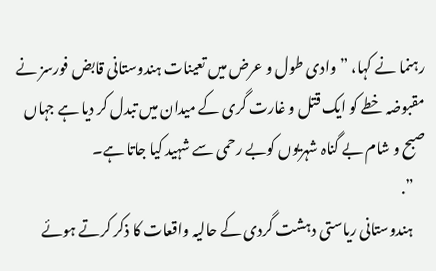رہنما نے کہا، ”وادی طول و عرض میں تعینات ہندوستانی قابض فورسز نے مقبوضہ خطے کو ایک قتل و غارت گری کے میدان میں تبدل کر دیا ہے جہاں صبح و شام بے گناہ شہریوں کوبے رحمی سے شہید کیا جاتا ہے۔
    ”.
    ہندوستانی ریاستی دہشت گردی کے حالیہ واقعات کا ذکر کرتے ہوئے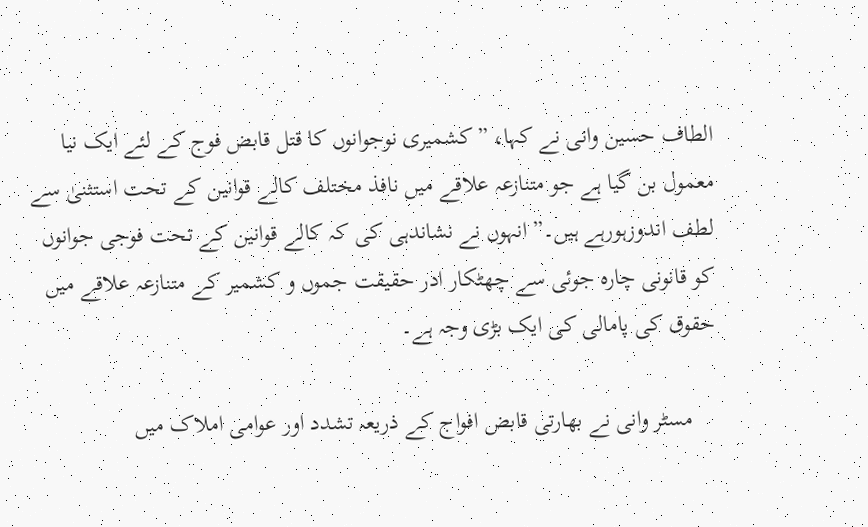الطاف حسین وانی نے کہا، ”کشمیری نوجوانوں کا قتل قابض فوج کے لئے ایک نیا معمول بن گیا ہے جو متنازعہ علاقے میں نافذ مختلف کالے قوانین کے تحت استثنیٰ سے لطف اندوزہورہے ہیں۔” انہوں نے نشاندہی کی کہ کالے قوانین کے تحت فوجی جوانوں کو قانونی چارہ جوئی سے چھٹکار ادر حقیقت جموں و کشمیر کے متنازعہ علاقے میں حقوق کی پامالی کی ایک بڑی وجہ ہے۔

    مسٹر وانی نے بھارتی قابض افواج کے ذریعہ تشدد اور عوامی املاک میں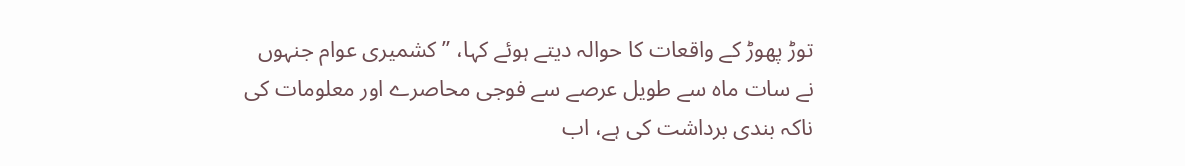توڑ پھوڑ کے واقعات کا حوالہ دیتے ہوئے کہا، ”کشمیری عوام جنہوں نے سات ماہ سے طویل عرصے سے فوجی محاصرے اور معلومات کی ناکہ بندی برداشت کی ہے، اب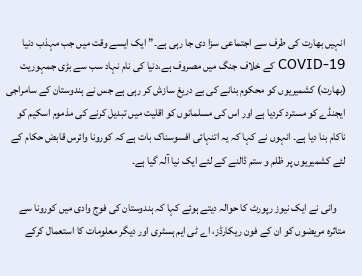انہیں بھارت کی طرف سے اجتماعی سزا دی جا رہی ہے۔” ایک ایسے وقت میں جب مہذب دنیا COVID-19 کے خلاف جنگ میں مصروف ہے،دنیا کی نام نہاد سب سے بڑی جمہوریت (بھارت) کشمیریوں کو محکوم بنانے کی بے دریغ سازش کر رہی ہے جس نے ہندوستان کے سامراجی ایجنڈے کو مسترد کردیا ہے اور اس کی مسلمانوں کو اقلیت میں تبدیل کرنے کی مذموم اسکیم کو ناکام بنا دیا ہے۔ انہوں نے کہا کہ یہ اتنہائی افسوسناک بات ہے کہ کورونا وائرس قابض حکام کے لئے کشمیریوں پر ظلم و ستم ڈالنے کے لئے ایک نیا آلہ گیا ہے۔

    وانی نے ایک نیوز رپورٹ کا حوالہ دیتے ہوئے کہا کہ ہندوستان کی فوج وادی میں کورونا سے متاثرہ مریضوں کو ان کے فون ریکارڈز، اے ٹی ایم ہسٹری اور دیگر معلومات کا استعمال کرکے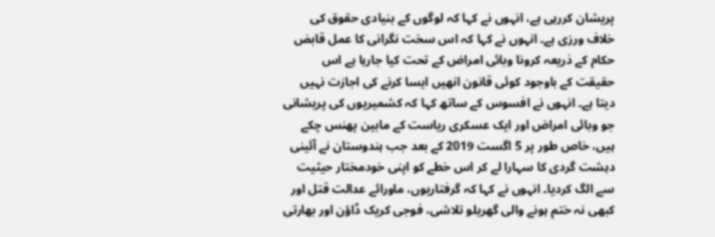پریشان کررہی ہے، انہوں نے کہا کہ لوگوں کے بنیادی حقوق کی خلاف ورزی ہے۔ انہوں نے کہا کہ اس سخت نگرانی کا عمل قابض حکام کے ذریعہ کرونا وبائی امراض کے تحت کیا جارہا ہے اس حقیقت کے باوجود کوئی قانون انھیں ایسا کرنے کی اجازت نہیں دیتا ہے۔ انہوں نے افسوس کے ساتھ کہا کہ کشمیریوں کی پریشانی جو وبائی امراض اور ایک عسکری ریاست کے مابین پھنس چکے ہیں، خاص طور پر 5 اگست 2019 کے بعد جب ہندوستان نے آئینی دہشت گردی کا سہارا لے کر اس خطے کو اپنی خودمختار حیثیت سے الگ کردیا۔ انہوں نے کہا کہ گرفتاریوں، ماورائے عدالت قتل اور کبھی نہ ختم ہونے والی گھریلو تلاشی، فوجی کریک ڈاؤن اور بھارتی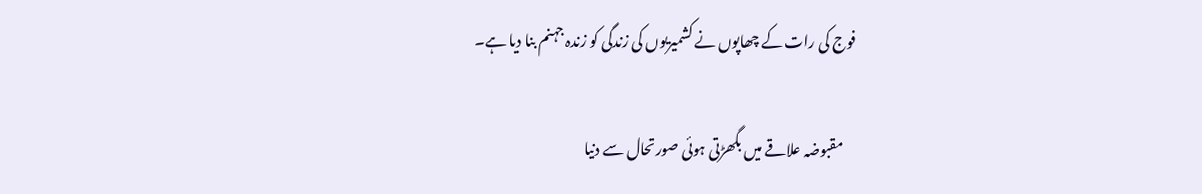فوج کی رات کے چھاپوں نے کشمیریوں کی زندگی کو زندہ جہنم بنا دیا ہے۔

    مقبوضہ علاقے میں بگھڑتی ہوئی صورتحال سے دنیا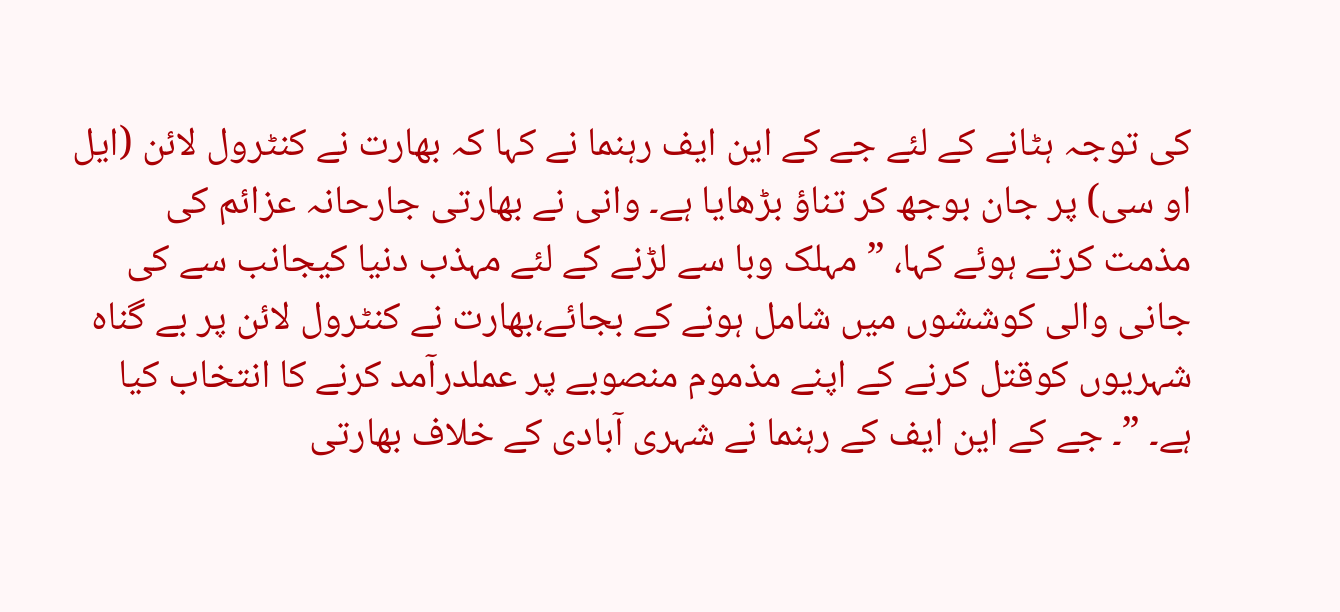کی توجہ ہٹانے کے لئے جے کے این ایف رہنما نے کہا کہ بھارت نے کنٹرول لائن (ایل او سی) پر جان بوجھ کر تناؤ بڑھایا ہے۔ وانی نے بھارتی جارحانہ عزائم کی مذمت کرتے ہوئے کہا، ”مہلک وبا سے لڑنے کے لئے مہذب دنیا کیجانب سے کی جانی والی کوششوں میں شامل ہونے کے بجائے،بھارت نے کنٹرول لائن پر بے گناہ شہریوں کوقتل کرنے کے اپنے مذموم منصوبے پر عملدرآمد کرنے کا انتخاب کیا ہے۔ ”۔ جے کے این ایف کے رہنما نے شہری آبادی کے خلاف بھارتی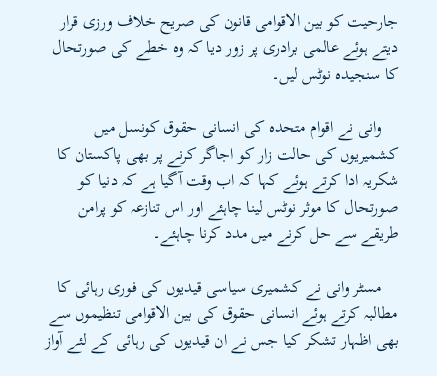جارحیت کو بین الاقوامی قانون کی صریح خلاف ورزی قرار دیتے ہوئے عالمی برادری پر زور دیا کہ وہ خطے کی صورتحال کا سنجیدہ نوٹس لیں۔

    وانی نے اقوام متحدہ کی انسانی حقوق کونسل میں کشمیریوں کی حالت زار کو اجاگر کرنے پر بھی پاکستان کا شکریہ ادا کرتے ہوئے کہا کہ اب وقت آگیا ہے کہ دنیا کو صورتحال کا موثر نوٹس لینا چاہئے اور اس تنازعہ کو پرامن طریقے سے حل کرنے میں مدد کرنا چاہئے۔

    مسٹر وانی نے کشمیری سیاسی قیدیوں کی فوری رہائی کا مطالبہ کرتے ہوئے انسانی حقوق کی بین الاقوامی تنظیموں سے بھی اظہار تشکر کیا جس نے ان قیدیوں کی رہائی کے لئے آواز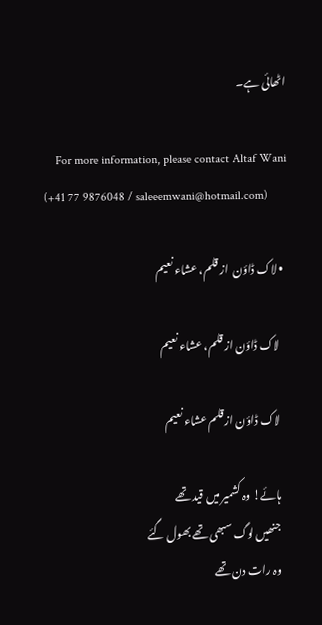اٹھائی ہے۔

    For more information, please contact Altaf Wani (+41 77 9876048 / saleeemwani@hotmail.com)

  • لاک ڈاؤن  از قلم، عشاء نعیم

    لاک ڈاؤن از قلم، عشاء نعیم

    لاک ڈاؤن از قلم عشاء نعیم

    ہائے! وہ کشمیر میں قید تھے
    جنھیں لوگ سبھی تھے بھول گئے
    وہ رات دن تھے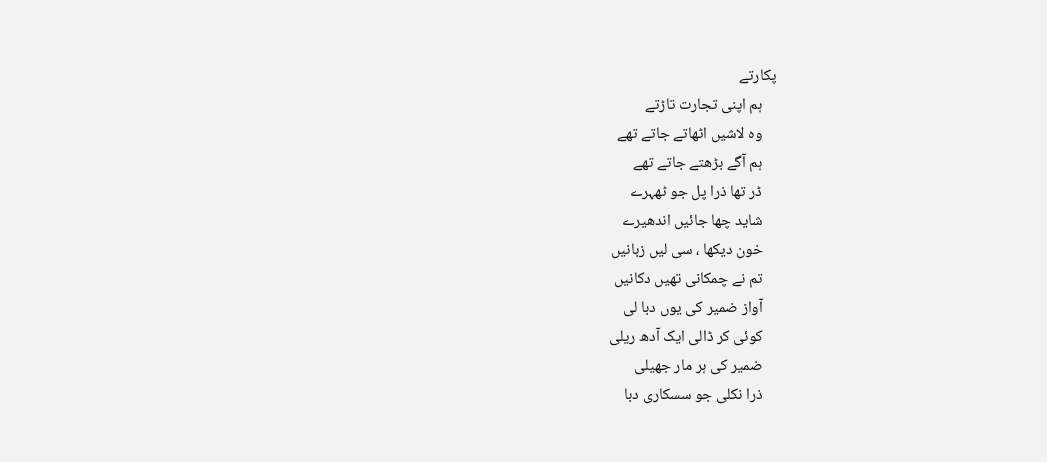پکارتے
    ہم اپنی تجارت تاڑتے
    وہ لاشیں اٹھاتے جاتے تھے
    ہم آگے بڑھتے جاتے تھے
    ڈر تھا ذرا پل جو ٹھہرے
    شاید چھا جائیں اندھیرے
    خون دیکھا ، سی لیں زبانیں
    تم نے چمکانی تھیں دکانیں
    آواز ضمیر کی یوں دبا لی
    کوئی کر ڈالی ایک آدھ ریلی
    ضمیر کی ہر مار جھیلی
    ذرا نکلی جو سسکاری دبا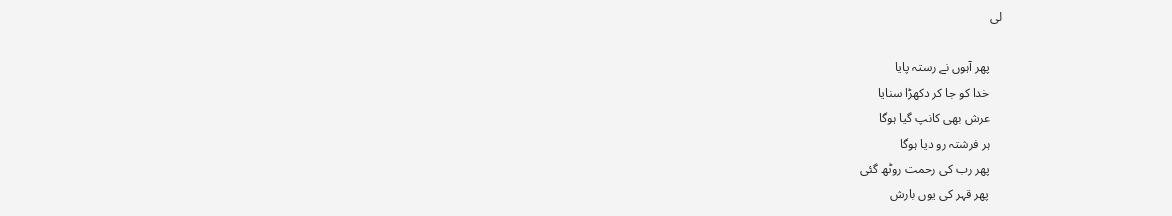لی

    پھر آہوں نے رستہ پایا
    خدا کو جا کر دکھڑا سنایا
    عرش بھی کانپ گیا ہوگا
    ہر فرشتہ رو دیا ہوگا
    پھر رب کی رحمت روٹھ گئی
    پھر قہر کی یوں بارش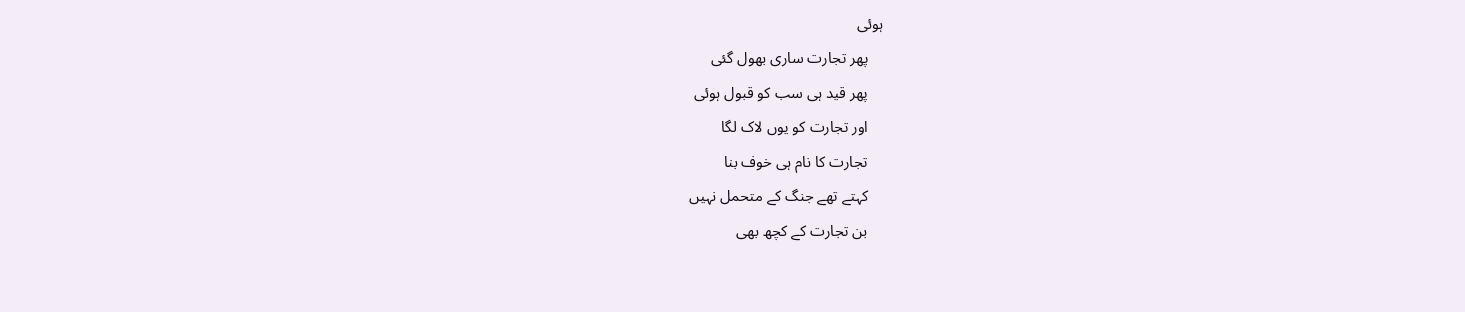ہوئی
    پھر تجارت ساری بھول گئی
    پھر قید ہی سب کو قبول ہوئی
    اور تجارت کو یوں لاک لگا
    تجارت کا نام ہی خوف بنا
    کہتے تھے جنگ کے متحمل نہیں
    بن تجارت کے کچھ بھی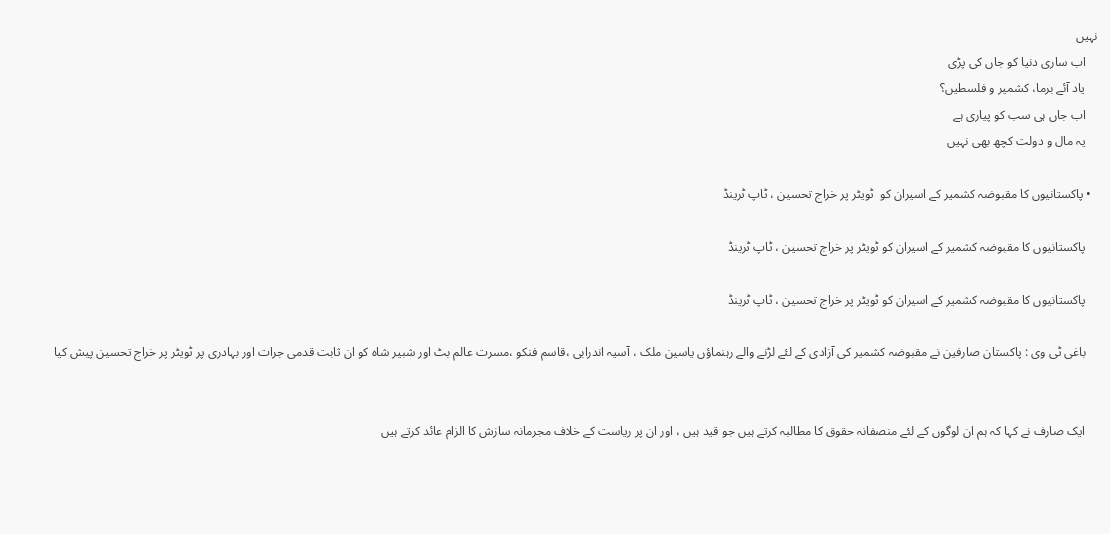نہیں
    اب ساری دنیا کو جاں کی پڑی
    یاد آئے برما، کشمیر و فلسطیں؟
    اب جاں ہی سب کو پیاری ہے
    یہ مال و دولت کچھ بھی نہیں

  • پاکستانیوں کا مقبوضہ کشمیر کے اسیران کو  ٹویٹر پر خراج تحسین ، ٹاپ ٹرینڈ

    پاکستانیوں کا مقبوضہ کشمیر کے اسیران کو ٹویٹر پر خراج تحسین ، ٹاپ ٹرینڈ

    پاکستانیوں کا مقبوضہ کشمیر کے اسیران کو ٹویٹر پر خراج تحسین ، ٹاپ ٹرینڈ

    باغی ٹی وی : پاکستان صارفین نے مقبوضہ کشمیر کی آزادی کے لئے لڑنے والے رہنماؤں یاسین ملک ، آسیہ اندرابی ،قاسم فنکو ،مسرت عالم بٹ اور شبیر شاہ کو ان ثابت قدمی جرات اور بہادری پر ٹویٹر پر خراج تحسین پیش کیا


    ایک صارف نے کہا کہ ہم ان لوگوں کے لئے منصفانہ حقوق کا مطالبہ کرتے ہیں جو قید ہیں ، اور ان پر ریاست کے خلاف مجرمانہ سازش کا الزام عائد کرتے ہیں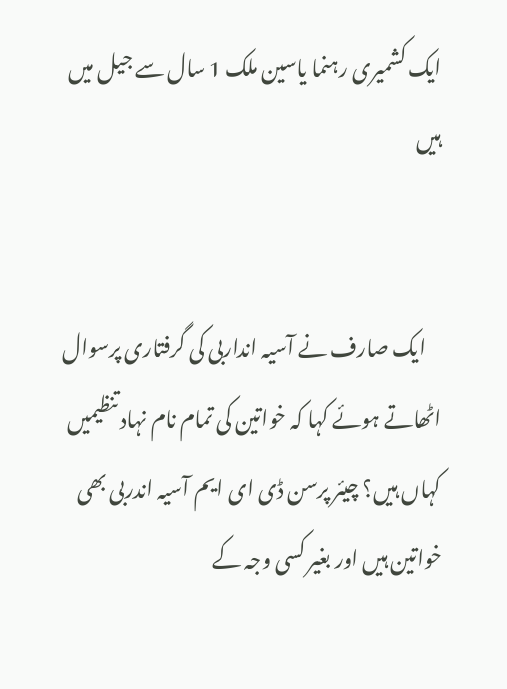ایک کشمیری رہنما یاسین ملک 1 سال سے جیل میں ہیں


    ایک صارف نے آسیہ انداربی کی گرفتاری پرسوال اٹھاتے ہوئے کہا کہ خواتین کی تمام نام نہاد تنظیمیں کہاں ہیں؟ چیئر پرسن ڈی ای ایم آسیہ اندربی بھی خواتین ہیں اور بغیر کسی وجہ کے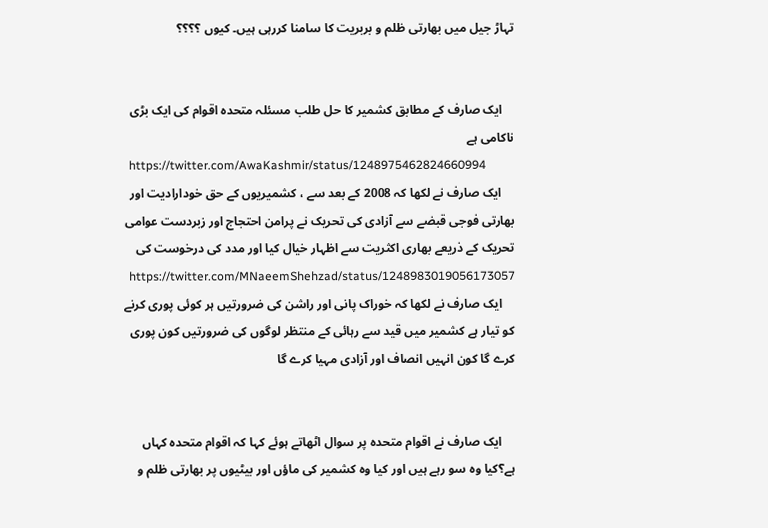تہاڑ جیل میں بھارتی ظلم و بربریت کا سامنا کررہی ہیں۔ کیوں ؟؟؟؟


    ایک صارف کے مطابق کشمیر کا حل طلب مسئلہ متحدہ اقوام کی ایک بڑی ناکامی ہے
    https://twitter.com/AwaKashmir/status/1248975462824660994
    ایک صارف نے لکھا کہ 2008 کے بعد سے ، کشمیریوں کے حق خودارادیت اور بھارتی فوجی قبضے سے آزادی کی تحریک نے پرامن احتجاج اور زبردست عوامی تحریک کے ذریعے بھاری اکثریت سے اظہار خیال کیا اور مدد کی درخوست کی
    https://twitter.com/MNaeemShehzad/status/1248983019056173057
    ایک صارف نے لکھا کہ خوراک پانی اور راشن کی ضرورتیں ہر کوئی پوری کرنے کو تیار ہے کشمیر میں قید سے رہائی کے منتظر لوگوں کی ضرورتیں کون پوری کرے گا کون انہیں انصاف اور آزادی مہیا کرے گا


    ایک صارف نے اقوام متحدہ پر سوال اٹھاتے ہوئے کہا کہ اقوام متحدہ کہاں ہے؟کیا وہ سو رہے ہیں اور کیا وہ کشمیر کی ماؤں اور بیٹیوں پر بھارتی ظلم و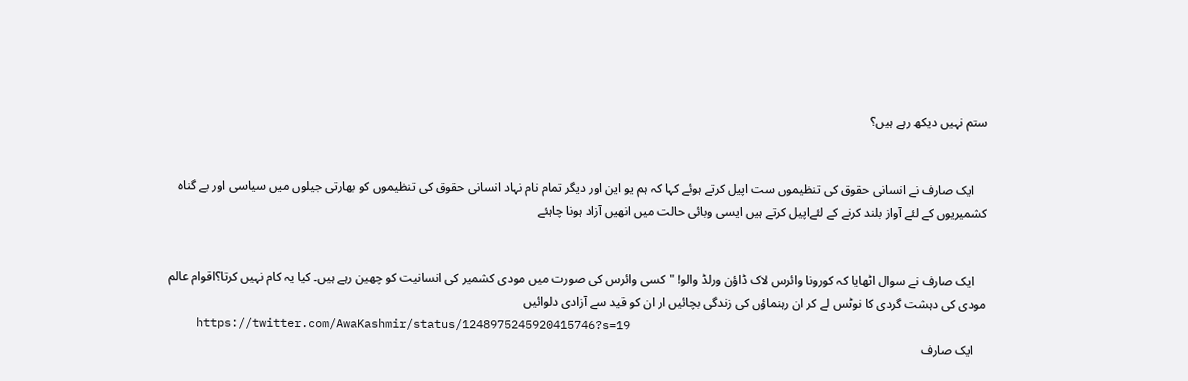ستم نہیں دیکھ رہے ہیں؟


    ایک صارف نے انسانی حقوق کی تنظیموں ست اپیل کرتے ہوئے کہا کہ ہم یو این اور دیگر تمام نام نہاد انسانی حقوق کی تنظیموں کو بھارتی جیلوں میں سیاسی اور بے گناہ کشمیریوں کے لئے آواز بلند کرنے کے لئےاپیل کرتے ہیں ایسی وبائی حالت میں انھیں آزاد ہونا چاہئے


    ایک صارف نے سوال اٹھایا کہ کورونا وائرس لاک ڈاؤن ورلڈ والو! "کسی وائرس کی صورت میں مودی کشمیر کی انسانیت کو چھین رہے ہیں۔ کیا یہ کام نہیں کرتا؟اقوام عالم مودی کی دہشت گردی کا نوٹس لے کر ان رہنماؤں کی زندگی بچائیں ار ان کو قید سے آزادی دلوائیں
    https://twitter.com/AwaKashmir/status/1248975245920415746?s=19
    ایک صارف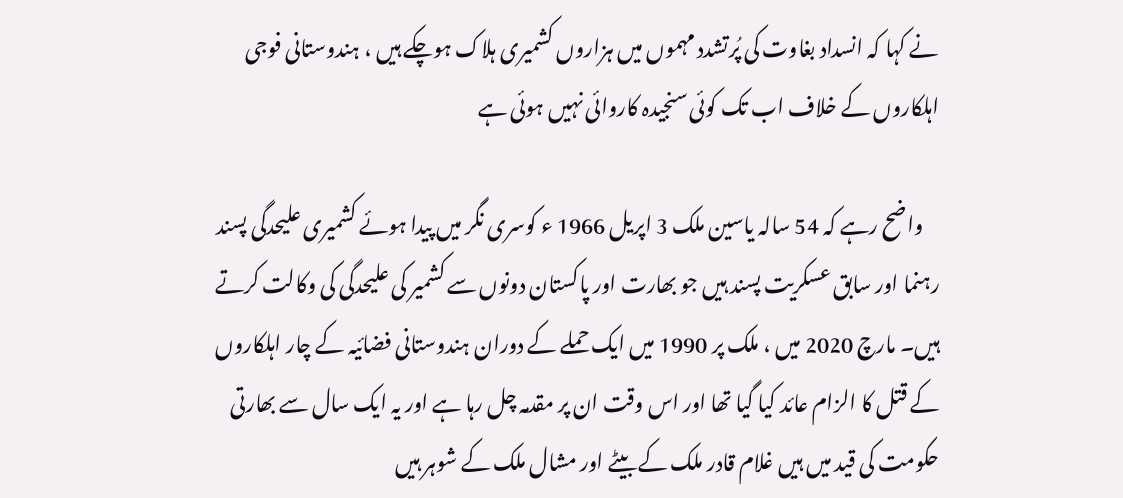نے کہا کہ انسداد بغاوت کی پُرتشدد مہموں میں ہزاروں کشمیری ہلاک ہوچکے ہیں ، ہندوستانی فوجی اہلکاروں کے خلاف اب تک کوئی سنجیدہ کاروائی نہیں ہوئی ہے

    واضح رہے کہ 54 سالہ یاسین ملک 3 اپریل 1966 ء کوسری نگر میں پیدا ہوئے کشمیری علیحدگی پسند رہنما اور سابق عسکریت پسند ہیں جو بھارت اور پاکستان دونوں سے کشمیر کی علیحدگی کی وکالت کرتے ہیں۔ مارچ 2020 میں ، ملک پر 1990 میں ایک حملے کے دوران ہندوستانی فضائیہ کے چار اہلکاروں کے قتل کا الزام عائد کیا گیا تھا اور اس وقت ان پر مقدمہ چل رہا ہے اور یہ ایک سال سے بھارتی حکومت کی قید میں ہیں غلام قادر ملک کے بیٹے اور مشال ملک کے شوہر ہیں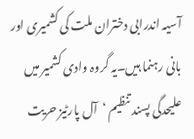آسیہ اندرابی دختران ملت کی کشمیری اور بانی رہنما ہیں۔یہ گروہ وادی کشمیر میں علیحدگی پسند تنظیم ‘آل پارٹیز حریت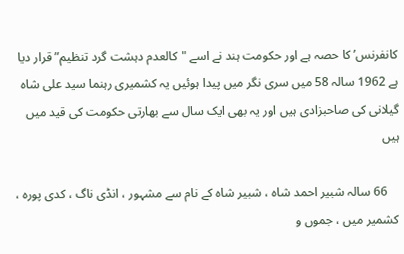کانفرنس’ کا حصہ ہے اور حکومت ہند نے اسے "کالعدم دہشت گرد تنظیم” قرار دیا ہے 1962 سالہ 58 میں سری نگر میں پیدا ہوئیں یہ کشمیری رہنما سید علی شاہ گیلانی کی صاحبزادی ہیں اور یہ بھی ایک سال سے بھارتی حکومت کی قید میں ہیں

    66 سالہ شبیر احمد شاہ ، شبیر شاہ کے نام سے مشہور ، انڈی ناگ ، کدی پورہ ، کشمیر میں ، جموں و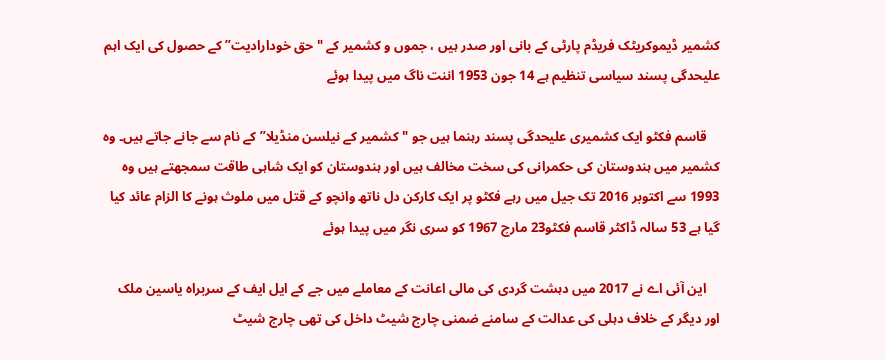کشمیر ڈیموکریٹک فریڈم پارٹی کے بانی اور صدر ہیں ، جموں و کشمیر کے "حق خودارادیت” کے حصول کی ایک اہم علیحدگی پسند سیاسی تنظیم ہے 14 جون 1953 اننت ناگ میں پیدا ہوئے

    قاسم فکٹو ایک کشمیری علیحدگی پسند رہنما ہیں جو "کشمیر کے نیلسن منڈیلا” کے نام سے جانے جاتے ہیں۔ وہ کشمیر میں ہندوستان کی حکمرانی کی سخت مخالف ہیں اور ہندوستان کو ایک شاہی طاقت سمجھتے ہیں وہ 1993 سے اکتوبر 2016 تک جیل میں رہے فکٹو پر ایک کارکن دل ناتھ وانچو کے قتل میں ملوث ہونے کا الزام عائد کیا گیا ہے 53 سالہ ڈاکٹر قاسم فکٹو23 مارچ 1967 کو سری نگر میں پیدا ہوئے

    این آئی اے نے 2017 میں دہشت گردی کی مالی اعانت کے معاملے میں جے کے ایل ایف کے سربراہ یاسین ملک اور دیگر کے خلاف دہلی کی عدالت کے سامنے ضمنی چارج شیٹ داخل کی تھی چارج شیٹ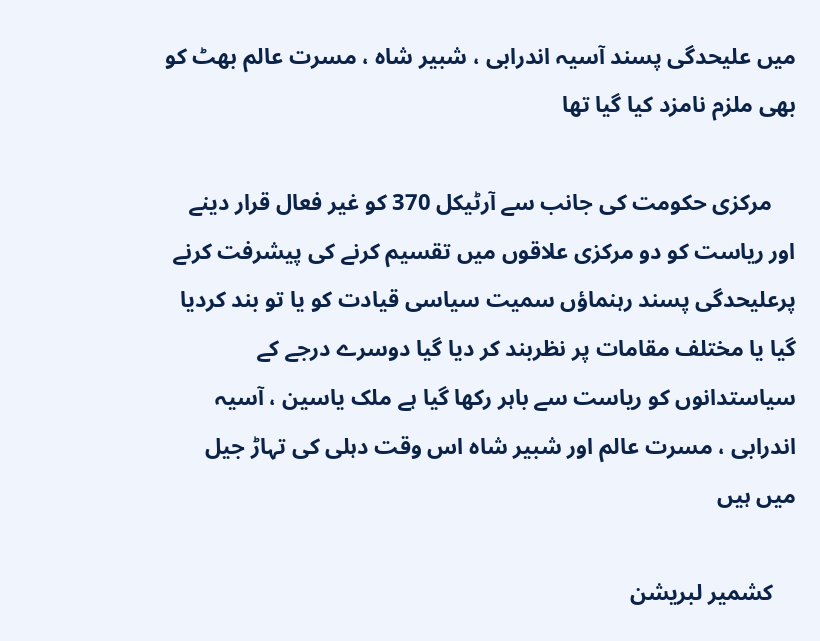میں علیحدگی پسند آسیہ اندرابی ، شبیر شاہ ، مسرت عالم بھٹ کو بھی ملزم نامزد کیا گیا تھا

    مرکزی حکومت کی جانب سے آرٹیکل 370 کو غیر فعال قرار دینے اور ریاست کو دو مرکزی علاقوں میں تقسیم کرنے کی پیشرفت کرنے پرعلیحدگی پسند رہنماؤں سمیت سیاسی قیادت کو یا تو بند کردیا گیا یا مختلف مقامات پر نظربند کر دیا گیا دوسرے درجے کے سیاستدانوں کو ریاست سے باہر رکھا گیا ہے ملک یاسین ، آسیہ اندرابی ، مسرت عالم اور شبیر شاہ اس وقت دہلی کی تہاڑ جیل میں ہیں

    کشمیر لبریشن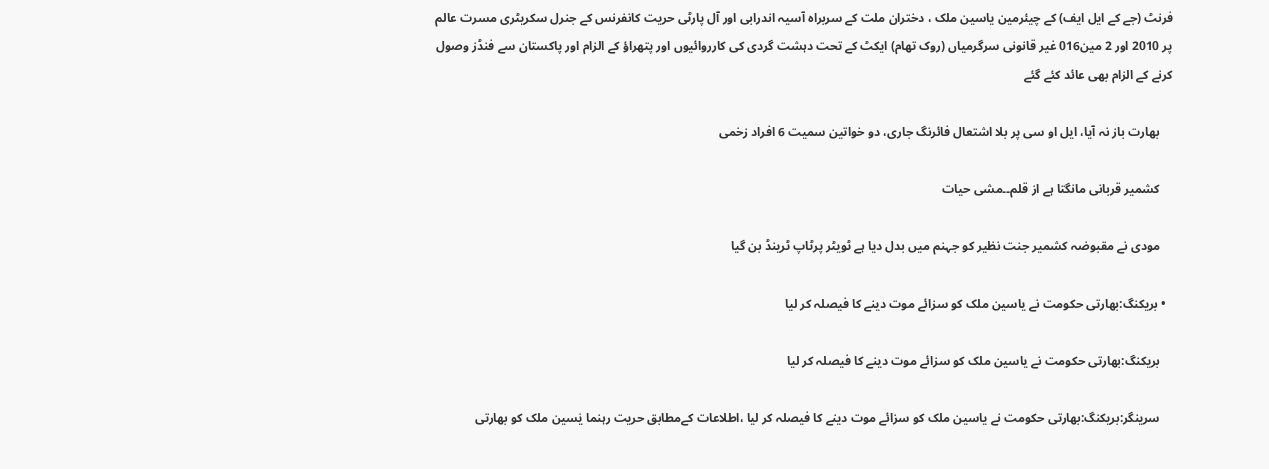فرنٹ (جے کے ایل ایف) کے چیئرمین یاسین ملک ، دختران ملت کے سربراہ آسیہ اندرابی اور آل پارٹی حریت کانفرنس کے جنرل سکریٹری مسرت عالم پر 2010 اور 2 مین016 غیر قانونی سرگرمیاں (روک تھام) ایکٹ کے تحت دہشت گردی کی کارروائیوں اور پتھراؤ کے الزام اور پاکستان سے فنڈز وصول کرنے کے الزام بھی عائد کئے گئے

    بھارت باز نہ آیا، ایل او سی پر بلا اشتعال فائرنگ جاری، دو خواتین سمیت 6 افراد زخمی

    کشمیر قربانی مانگتا ہے از قلم۔۔مشی حیات

    مودی نے مقبوضہ کشمیر جنت نظیر کو جہنم میں بدل دیا ہے ٹویٹر پرٹاپ ٹرینڈ بن گیا

  • بریکنگ:بھارتی حکومت نے یاسین ملک کو سزائے موت دینے کا فیصلہ کر لیا

    بریکنگ:بھارتی حکومت نے یاسین ملک کو سزائے موت دینے کا فیصلہ کر لیا

    سرینگر:بریکنگ:بھارتی حکومت نے یاسین ملک کو سزائے موت دینے کا فیصلہ کر لیا ،اطلاعات کےمطابق حریت رہنما یٰسین ملک کو بھارتی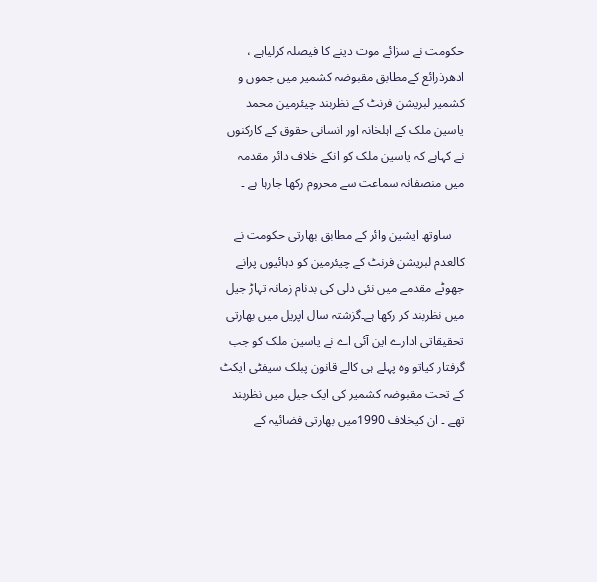حکومت نے سزائے موت دینے کا فیصلہ کرلیاہے ، ادھرذرائع کےمطابق مقبوضہ کشمیر میں جموں و کشمیر لبریشن فرنٹ کے نظربند چیئرمین محمد یاسین ملک کے اہلخانہ اور انسانی حقوق کے کارکنوں نے کہاہے کہ یاسین ملک کو انکے خلاف دائر مقدمہ میں منصفانہ سماعت سے محروم رکھا جارہا ہے ۔

    ساوتھ ایشین وائر کے مطابق بھارتی حکومت نے کالعدم لبریشن فرنٹ کے چیئرمین کو دہائیوں پرانے جھوٹے مقدمے میں نئی دلی کی بدنام زمانہ تہاڑ جیل میں نظربند کر رکھا ہے۔گزشتہ سال اپریل میں بھارتی تحقیقاتی ادارے این آئی اے نے یاسین ملک کو جب گرفتار کیاتو وہ پہلے ہی کالے قانون پبلک سیفٹی ایکٹ کے تحت مقبوضہ کشمیر کی ایک جیل میں نظربند تھے ۔ ان کیخلاف 1990میں بھارتی فضائیہ کے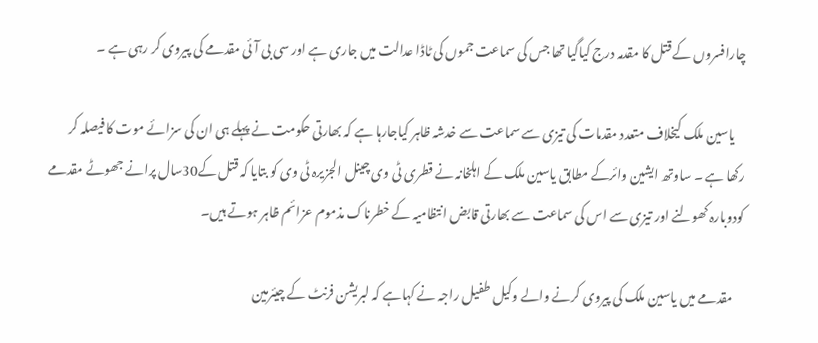چارافسروں کے قتل کا مقدمہ درج کیاگیا تھا جس کی سماعت جموں کی ٹاڈا عدالت میں جاری ہے اور سی بی آئی مقدمے کی پیروی کر رہی ہے ۔

    یاسین ملک کیخلاف متعدد مقدمات کی تیزی سے سماعت سے خدشہ ظاہر کیاجارہا ہے کہ بھارتی حکومت نے پہلے ہی ان کی سزائے موت کا فیصلہ کر رکھا ہے ۔ ساوتھ ایشین وائرکے مطابق یاسین ملک کے اہلخانہ نے قطری ٹی وی چینل الجزیرہ ٹی وی کو بتایا کہ قتل کے30سال پرانے جھوٹے مقدمے کودوبارہ کھولنے اور تیزی سے اس کی سماعت سے بھارتی قابض انتظامیہ کے خطرناک مذموم عزائم ظاہر ہوتے ہیں۔

    مقدمے میں یاسین ملک کی پیروی کرنے والے وکیل طفیل راجہ نے کہاہے کہ لبریشن فرنٹ کے چیئرمین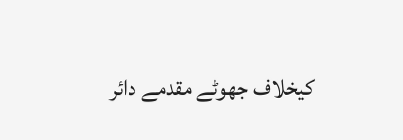کیخلاف جھوٹے مقدمے دائر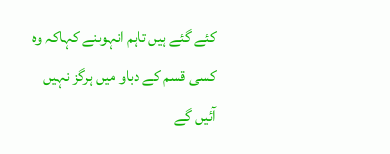کئے گئے ہیں تاہم انہوںنے کہاکہ وہ کسی قسم کے دباو میں ہرگز نہیں آئیں گے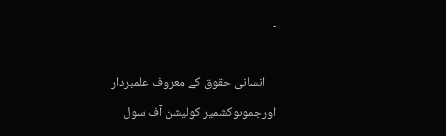۔

    انسانی حقوق کے معروف علمبردار اورجموںوکشمیر کولیشن آف سول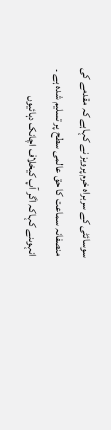سوسائٹی کے سربراہ خرم پرویز نے کہاہے کہ مقدمے کی منصفانہ سماعت کا حق عالمی سطح پر تسلیم شدہ ہے ۔ انہوںنے کہاکہ اگر آپ کیخلاف اچانک دہائیوں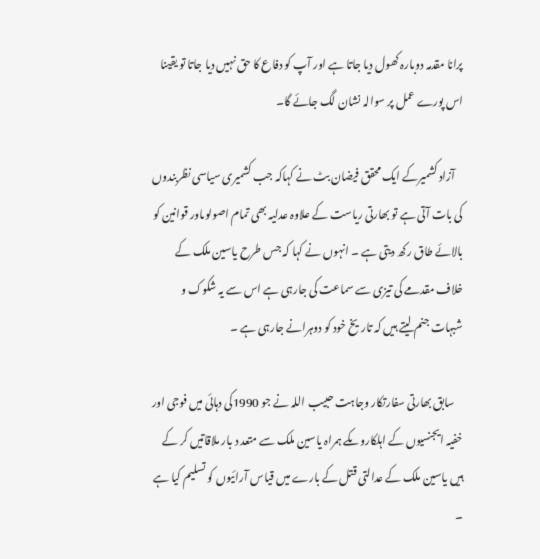پرانا مقدمہ دوبارہ کھول دیا جاتا ہے اور آپ کو دفاع کا حق نہیں دیا جاتا تو یقینا اس پورے عمل پر سوالہ نشان لگ جائے گا۔

    آزاد کشمیرکے ایک محقق فیضان بٹ نے کہاکہ جب کشمیری سیاسی نظربندوں کی بات آتی ہے تو بھارتی ریاست کے علاوہ عدلیہ بھی تمام اصولوںاور قوانین کو بالائے طاق رکھ دیتی ہے ۔ انہوں نے کہا کہ جس طرح یاسین ملک کے خلاف مقدمے کی تیزی سے سماعت کی جارہی ہے اس سے یہ شکوک و شبہات جنم لیتے ہیں کہ تاریخ خود کو دوہرانے جارہی ہے ۔

    سابق بھارتی سفارتکار وجاہت حبیب اللہ نے جو 1990کی دہائی میں فوجی اور خفیہ ایجنسیوں کے اہلکاروںکے ہمراہ یاسین ملک سے متعد د بار ملاقاتیں کر کے ہیں یاسین ملک کے عدالتی قتل کے بارے میں قیاس آرائیوں کو تسلیم کیا ہے ۔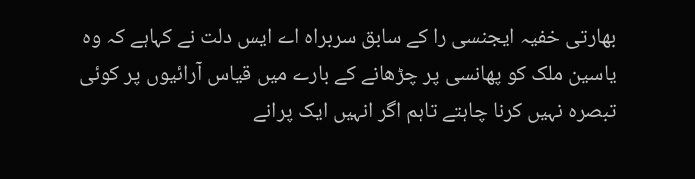بھارتی خفیہ ایجنسی را کے سابق سربراہ اے ایس دلت نے کہاہے کہ وہ یاسین ملک کو پھانسی پر چڑھانے کے بارے میں قیاس آرائیوں پر کوئی تبصرہ نہیں کرنا چاہتے تاہم اگر انہیں ایک پرانے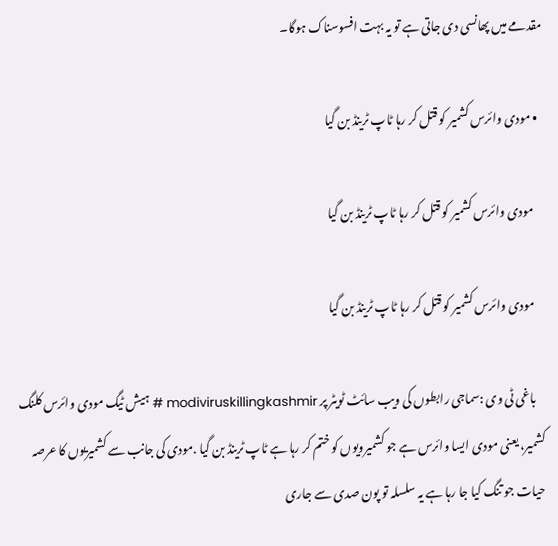مقدمے میں پھانسی دی جاتی ہے تو یہ بہت افسوسناک ہوگا۔

  • مودی وائرس کشمیر کو قتل کر رہا ٹاپ ٹرینڈ بن گیا

    مودی وائرس کشمیر کو قتل کر رہا ٹاپ ٹرینڈ بن گیا

    مودی وائرس کشمیر کو قتل کر رہا ٹاپ ٹرینڈ بن گیا

    باغی ٹی وی :سماجی رابطوں کی ویب سائٹ‌ ٹویٹر پر modiviruskillingkashmir # ہیش ٹیگ مودی وائرس کلنگ کشمیر، یعنی مودی ایسا وائرس ہے جو کشمیرویوں کو ختم کر رہا ہے ٹاپ ٹرینڈ بن گیا .مودی کی جانب سے کشمیریوں کا عرصہ حیات جو تنگ کیا جا رہا ہے یہ سلسلہ تو پون صدی سے جاری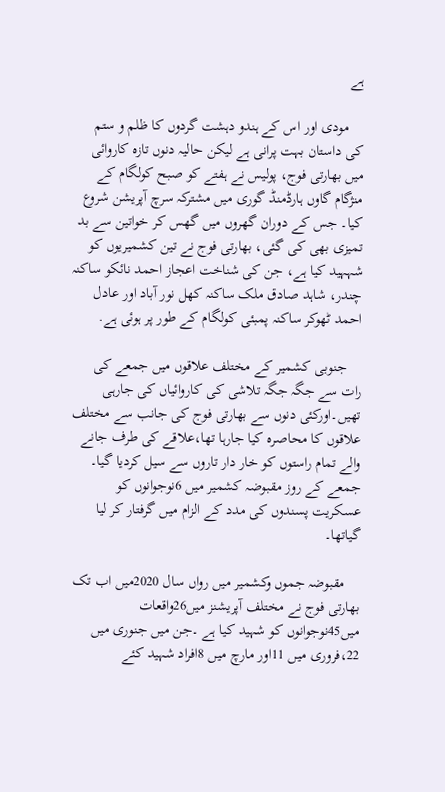ہے

    مودی اور اس کے ہندو دہشت گردوں کا ظلم و ستم کی داستان بہت پرانی ہے لیکن حالیہ دنوں تازہ کاروائی میں بھارتی فوج، پولیس نے ہفتے کو صبح کولگام کے منژگام گاوں ہارڈمنڈ گوری میں مشترکہ سرچ آپریشن شروع کیا۔ جس کے دوران گھروں میں گھس کر خواتین سے بد تمیزی بھی کی گئی، بھارتی فوج نے تین کشمیریوں کو شہہید کیا ہے، جن کی شناخت اعجاز احمد نائکو ساکنہ چندر، شاہد صادق ملک ساکنہ کھل نور آباد اور عادل احمد ٹھوکر ساکنہ پمبئی کولگام کے طور پر ہوئی ہے.

    جنوبی کشمیر کے مختلف علاقوں میں جمعے کی رات سے جگہ جگہ تلاشی کی کاروائیاں کی جارہی تھیں۔اورکئی دنوں سے بھارتی فوج کی جانب سے مختلف علاقوں کا محاصرہ کیا جارہا تھا،علاقے کی طرف جانے والے تمام راستوں کو خار دار تاروں سے سیل کردیا گیا۔ جمعے کے روز مقبوضہ کشمیر میں 6نوجوانوں کو عسکریت پسندوں کی مدد کے الزام میں گرفتار کر لیا گیاتھا۔

    مقبوضہ جموں وکشمیر میں رواں سال 2020میں اب تک بھارتی فوج نے مختلف آپریشنز میں26واقعات میں45نوجوانوں کو شہید کیا ہے ۔جن میں جنوری میں 22،فروری میں 11اور مارچ میں 8افراد شہید کئے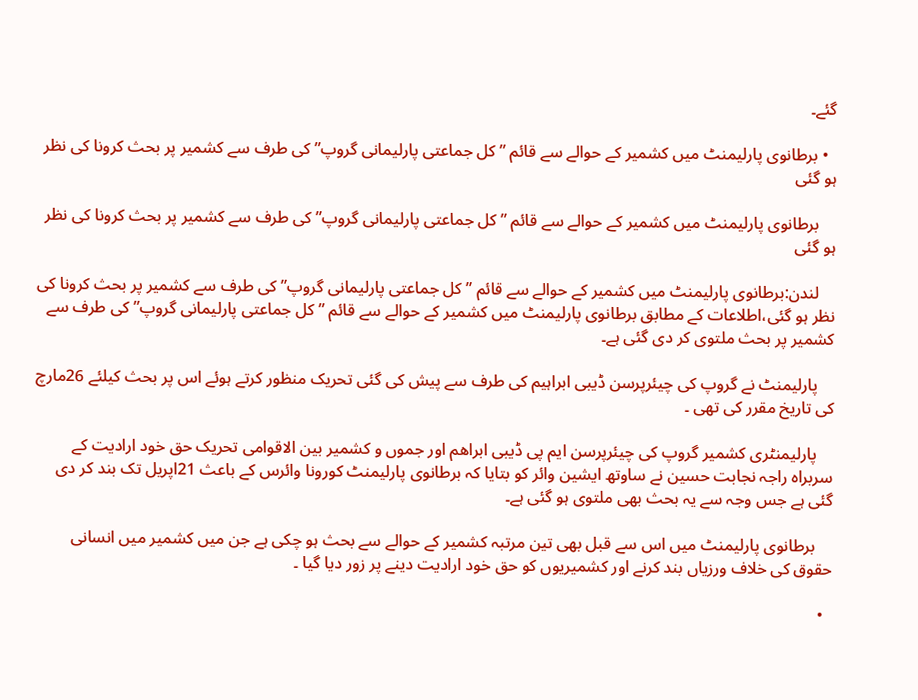گئے۔

  • برطانوی پارلیمنٹ میں کشمیر کے حوالے سے قائم ” کل جماعتی پارلیمانی گروپ” کی طرف سے کشمیر پر بحث کرونا کی نظر ہو گئی

    برطانوی پارلیمنٹ میں کشمیر کے حوالے سے قائم ” کل جماعتی پارلیمانی گروپ” کی طرف سے کشمیر پر بحث کرونا کی نظر ہو گئی

    لندن:برطانوی پارلیمنٹ میں کشمیر کے حوالے سے قائم ” کل جماعتی پارلیمانی گروپ” کی طرف سے کشمیر پر بحث کرونا کی نظر ہو گئی،اطلاعات کے مطابق برطانوی پارلیمنٹ میں کشمیر کے حوالے سے قائم ” کل جماعتی پارلیمانی گروپ” کی طرف سے کشمیر پر بحث ملتوی کر دی گئی ہے۔

    پارلیمنٹ نے گروپ کی چیئرپرسن ڈیبی ابراہیم کی طرف سے پیش کی گئی تحریک منظور کرتے ہوئے اس پر بحث کیلئے 26مارچ کی تاریخ مقرر کی تھی ۔

    پارلیمنٹری کشمیر گروپ کی چیئرپرسن ایم پی ڈیبی ابراھم اور جموں و کشمیر بین الاقوامی تحریک حق خود ارادیت کے سربراہ راجہ نجابت حسین نے ساوتھ ایشین وائر کو بتایا کہ برطانوی پارلیمنٹ کورونا وائرس کے باعث 21اپریل تک بند کر دی گئی ہے جس وجہ سے یہ بحث بھی ملتوی ہو گئی ہے۔

    برطانوی پارلیمنٹ میں اس سے قبل بھی تین مرتبہ کشمیر کے حوالے سے بحث ہو چکی ہے جن میں کشمیر میں انسانی حقوق کی خلاف ورزیاں بند کرنے اور کشمیریوں کو حق خود ارادیت دینے پر زور دیا گیا ۔

  •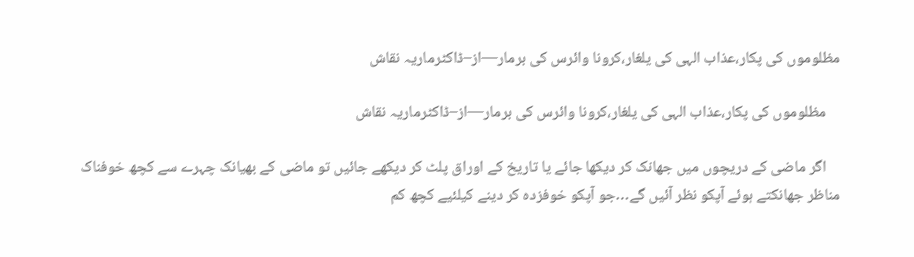مظلوموں کی پکار،عذاب الہی کی یلغار،کرونا وائرس کی برمار—از–ڈاکٹرماریہ نقاش

    مظلوموں کی پکار،عذاب الہی کی یلغار،کرونا وائرس کی برمار—از–ڈاکٹرماریہ نقاش

    اگر ماضی کے دریچوں میں جھانک کر دیکھا جائے یا تاریخ کے اوراق پلٹ کر دیکھے جائیں تو ماضی کے بھیانک چہرے سے کچھ خوفناک مناظر جھانکتے ہوئے آپکو نظر آئیں گے…جو آپکو خوفزدہ کر دینے کیلئیے کچھ کم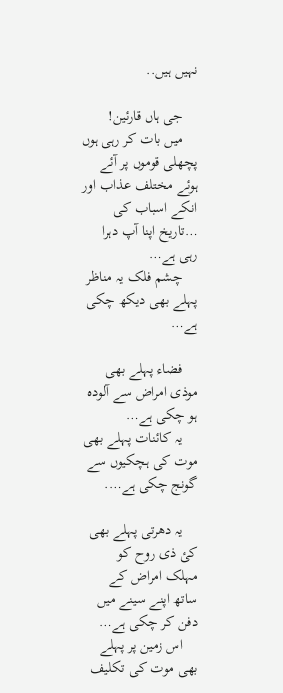نہیں ہیں..

    جی ہاں قارئین!
    میں بات کر رہی ہوں پچھلی قوموں پر آئے ہوئے مختلف عذاب اور انکے اسباب کی …تاریخ اپنا آپ دہرا رہی ہے…
    چشم فلک یہ مناظر پہلے بھی دیکھ چکی ہے…

    فضاء پہلے بھی موذی امراض سے آلودہ ہو چکی ہے…
    یہ کائنات پہلے بھی موت کی ہچکیوں سے گونج چکی ہے….

    یہ دھرتی پہلے بھی کئ ذی روح کو مہلک امراض کے ساتھ اپنے سینے میں دفن کر چکی ہے…
    اس زمین پر پہلے بھی موت کی تکلیف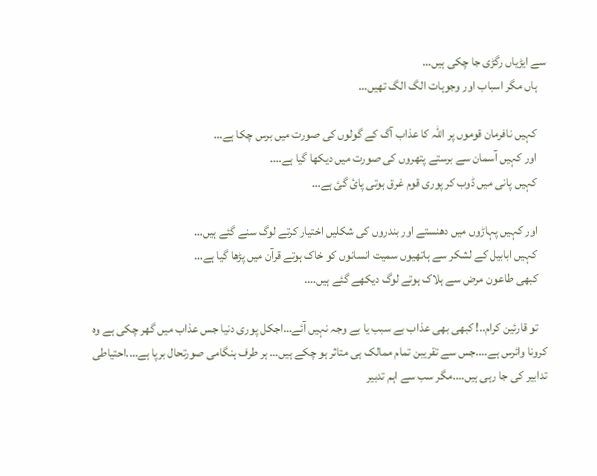سے ایڑیاں رگڑی جا چکی ہیں…
    ہاں مگر اسباب اور وجوہات الگ الگ تھیں…

    کہیں نافرمان قوموں پر اللہ کا عذاب آگ کے گولوں کی صورت میں برس چکا ہے…
    اور کہیں آسمان سے برستے پتھروں کی صورت میں دیکھا گیا ہے….
    کہیں پانی میں ڈوب کر پوری قوم غرق ہوتی پائ گئ ہے…

    اور کہیں پہاڑوں میں دھنستے اور بندروں کی شکلیں اختیار کرتے لوگ سنے گئے ہیں…
    کہیں ابابیل کے لشکر سے ہاتھیوں سمیت انسانوں کو خاک ہوتے قرآن میں پڑھا گیا ہے…
    کبھی طاعون مرض سے ہلاک ہوتے لوگ دیکھے گئے ہیں….

    تو قارئین کرام..! کبھی بھی عذاب بے سبب یا بے وجہ نہیں آئے…اجکل پوری دنیا جس عذاب میں گھر چکی ہے وہ کرونا وائرس ہے….جس سے تقریبن تمام ممالک ہی متاثر ہو چکے ہیں… ہر طرف ہنگامی صورتحال برپا ہے….احتیاطی تدابیر کی جا رہی ہیں….مگر سب سے اہم تدبیر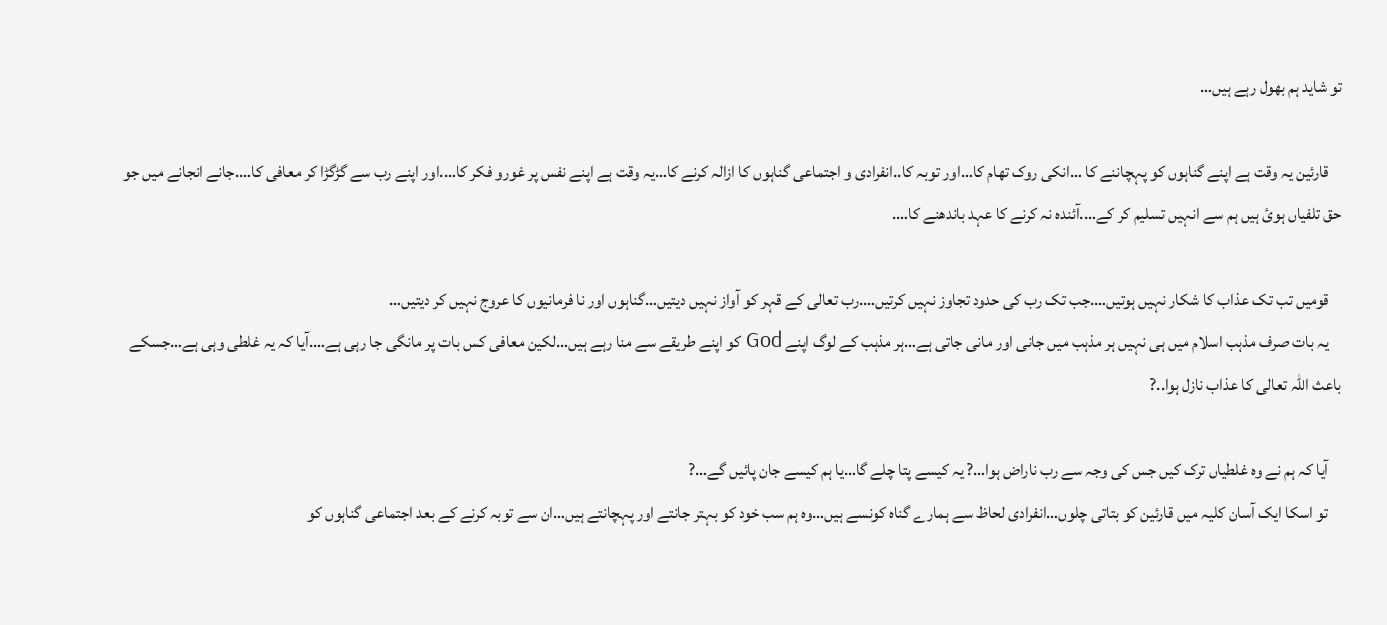تو شاید ہم بھول رہے ہیں…

    قارئین یہ وقت ہے اپنے گناہوں کو پہچاننے کا …انکی روک تھام کا…اور توبہ کا..انفرادی و اجتماعی گناہوں کا ازالہ کرنے کا…یہ وقت ہے اپنے نفس پر غورو فکر کا….اور اپنے رب سے گڑگڑا کر معافی کا….جانے انجانے میں جو حق تلفیاں ہوئ ہیں ہم سے انہیں تسلیم کر کے….آئندہ نہ کرنے کا عہد باندھنے کا….

    قومیں تب تک عذاب کا شکار نہیں ہوتیں….جب تک رب کی حدود تجاوز نہیں کرتیں….رب تعالی کے قہر کو آواز نہیں دیتیں…گناہوں اور نا فرمانیوں کا عروج نہیں کر دیتیں…
    یہ بات صرف مذہب اسلام میں ہی نہیں ہر مذہب میں جانی اور مانی جاتی ہے…ہر مذہب کے لوگ اپنے God کو اپنے طریقے سے منا رہے ہیں…لکین معافی کس بات پر مانگی جا رہی ہے….آیا کہ یہ غلطی وہی ہے…جسکے باعث اللہ تعالی کا عذاب نازل ہوا..?

    آیا کہ ہم نے وہ غلطیاں ترک کیں جس کی وجہ سے رب ناراض ہوا…? یہ کیسے پتا چلے گا…یا ہم کیسے جان پائیں گے…?
    تو اسکا ایک آسان کلیہ میں قارئین کو بتاتی چلوں…انفرادی لحاظ سے ہمارے گناہ کونسے ہیں…وہ ہم سب خود کو بہتر جانتے اور پہچانتے ہیں…ان سے توبہ کرنے کے بعد اجتماعی گناہوں کو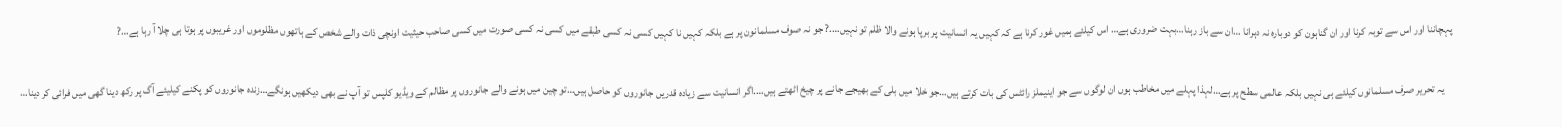پہچاننا اور اس سے توبہ کرنا اور ان گناہون کو دوبارہ نہ دہرانا …ان سے باز رہنا…بہت ضروری ہے… اس کیلئے ہمیں غور کرنا ہے کہ کہیں یہ انسانیت پر برپا ہونے والا ظلم تو نہیں….? جو نہ صوف مسلمانون پر ہے بلکہ کہیں نا کہیں کسی نہ کسی طبقے میں کسی نہ کسی صورت میں کسی صاحب حیثیت اونچی ذات والے شخص کے ہاتھوں مظلوموں اور غریبوں پر ہوتا ہی چلا آ رہا ہے…?

    یہ تحریر صرف مسلمانوں کیلئے ہی نہیں بلکہ عالمی سطح پر ہے…لہذا پہلے میں مخاطب ہوں ان لوگوں سے جو اینیملز رائٹس کی بات کرتے ہیں…جو خلا میں بلی کے بھیجے جانے پر چیخ اٹھتے ہیں….اگر انسانیت سے زیادہ قدریں جانوروں کو حاصل ہیں…تو چین میں ہونے والے جانوروں پر مظالم کے ویڈیو کلپس تو آپ نے بھی دیکھیں ہونگے…زندہ جانوروں کو پکنے کیلیئے آگ پر رکھ دینا گھی میں فرائی کر دینا…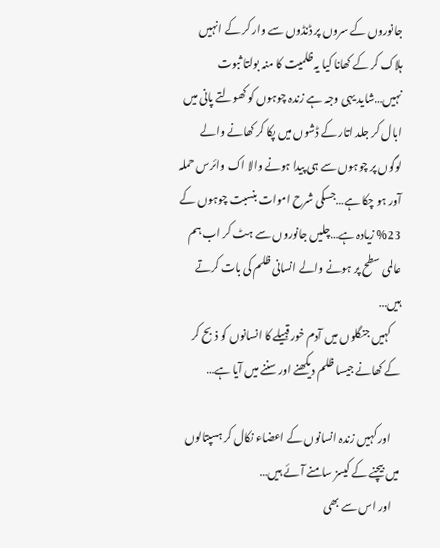جانوروں کے سروں پر ڈنڈوں سے وار کر کے انہیں ہلاک کر کے کھانا کیا یہ ظلمیت کا منہ بولتا ثبوت نہیں…شاید یہی وجہ ہے زندہ چوہوں کو کھولتے پانی میں ابال کر جلد اتار کے ڈشوں میں پکا کر کھانے والے لوگوں پر چوہوں سے ہی پیدا ہونے والا اک وائرس حملہ آور ہو چکا ہے…جسکی شرح اموات بنسبت چوہوں کے 23% زیادہ ہے…چلیں جانوروں سے ہٹ کر اب ہم عالمی سطح پر ہونے والے انسانی ظلم کی بات کرتے ہیں…
    کہیں جنگلوں میں آدم خور قبیلے کا انسانوں کو ذبح کر کے کھانے جیسا ظلم دیکھنے اور سننے میں آیا ہے…

    اور کہیں زندہ انسانوں کے اعضاء نکال کر ہسپتالوں میں بیچنے کے کیسز سامنے آئے ہیں…
    اور اس سے بھی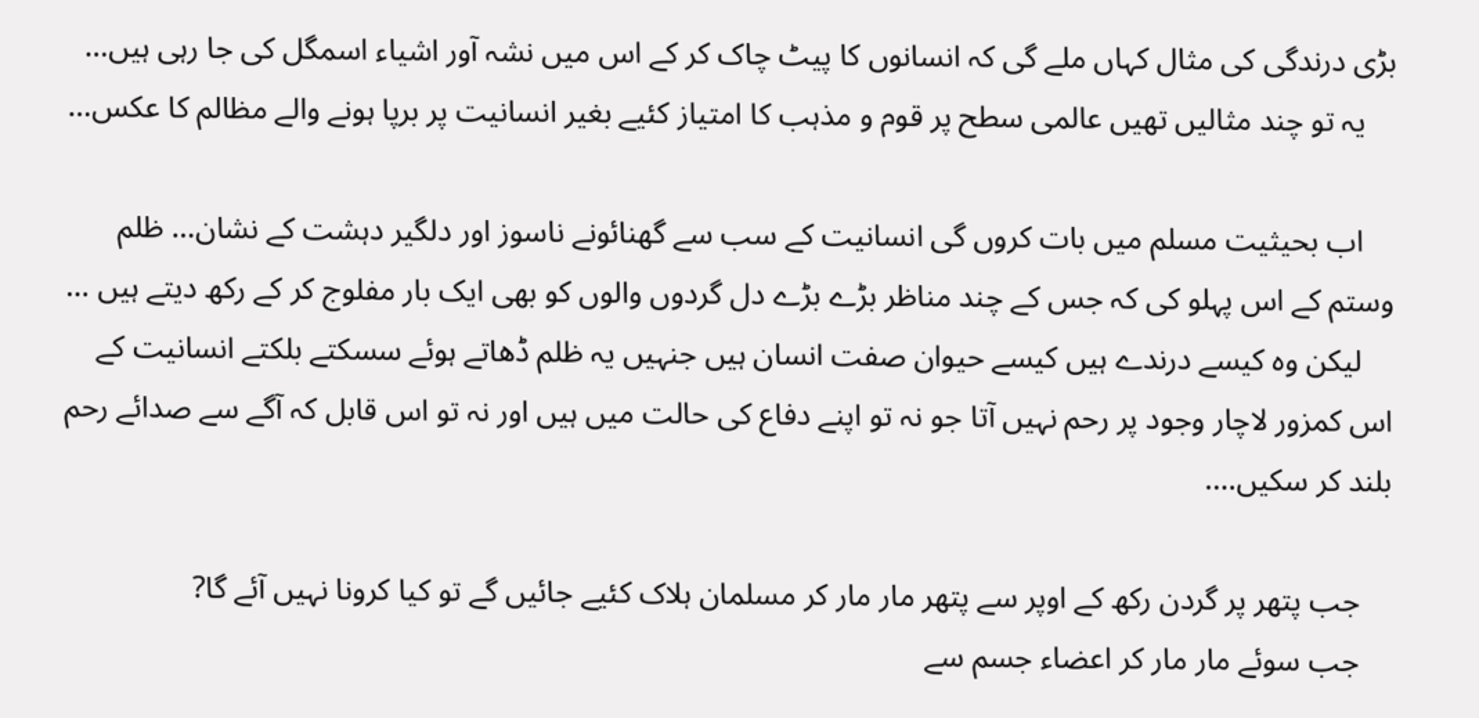بڑی درندگی کی مثال کہاں ملے گی کہ انسانوں کا پیٹ چاک کر کے اس میں نشہ آور اشیاء اسمگل کی جا رہی ہیں…
    یہ تو چند مثالیں تھیں عالمی سطح پر قوم و مذہب کا امتیاز کئیے بغیر انسانیت پر برپا ہونے والے مظالم کا عکس…

    اب بحیثیت مسلم میں بات کروں گی انسانیت کے سب سے گھنائونے ناسوز اور دلگیر دہشت کے نشان… ظلم وستم کے اس پہلو کی کہ جس کے چند مناظر بڑے بڑے دل گردوں والوں کو بھی ایک بار مفلوج کر کے رکھ دیتے ہیں …
    لیکن وہ کیسے درندے ہیں کیسے حیوان صفت انسان ہیں جنہیں یہ ظلم ڈھاتے ہوئے سسکتے بلکتے انسانیت کے اس کمزور لاچار وجود پر رحم نہیں آتا جو نہ تو اپنے دفاع کی حالت میں ہیں اور نہ تو اس قابل کہ آگے سے صدائے رحم بلند کر سکیں….

    جب پتھر پر گردن رکھ کے اوپر سے پتھر مار مار کر مسلمان ہلاک کئیے جائیں گے تو کیا کرونا نہیں آئے گا?
    جب سوئے مار مار کر اعضاء جسم سے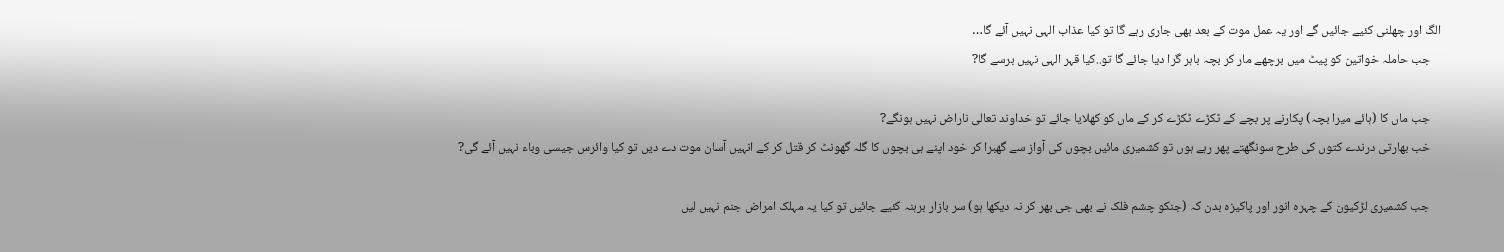الگ اور چھلنی کئیے جائیں گے اور یہ عمل موت کے بعد بھی جاری رہے گا تو کیا عذاب الہی نہیں آئے گا…
    جب حاملہ خواتین کو پیٹ میں برچھے مار کر بچہ باہر گرا دیا جائے گا تو..کیا قہر الہی نہیں برسے گا?

    جب ماں کا (ہائے میرا بچہ) پکارنے پر بچے کے ٹکڑے ٹکڑے کر کے ماں کو کھلایا جائے تو خداوند تعالی ناراض نہیں ہونگے?
    خب بھارتی درندے کتوں کی طرح سونگھتے پھر رہے ہوں تو کشمیری مائیں بچوں کی آواز سے گھبرا کر خود اپنے ہی بچوں کا گلہ گھونٹ کر قتل کر کے انہیں آسان موت دے دیں تو کیا وائرس جیسی وباء نہیں آئے گی?

    جب کشمیری لڑکیون کے چہرہ انور اور پاکیزہ بدن کہ (جنکو چشم فلک نے بھی جی بھر کر نہ دیکھا ہو) سر بازار برہنہ کئیے جائیں تو کیا یہ مہلک امراض جنم نہیں لیں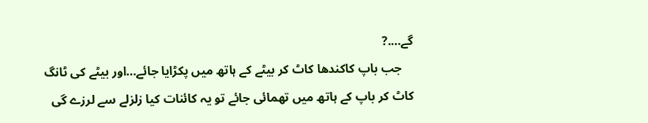گے….?
    جب باپ کاکندھا کاٹ کر بیٹے کے ہاتھ میں پکڑایا جائے…اور بیٹے کی ٹانگ کاٹ کر باپ کے ہاتھ میں تھمائی جائے تو یہ کائنات کیا زلزلے سے لرزے گی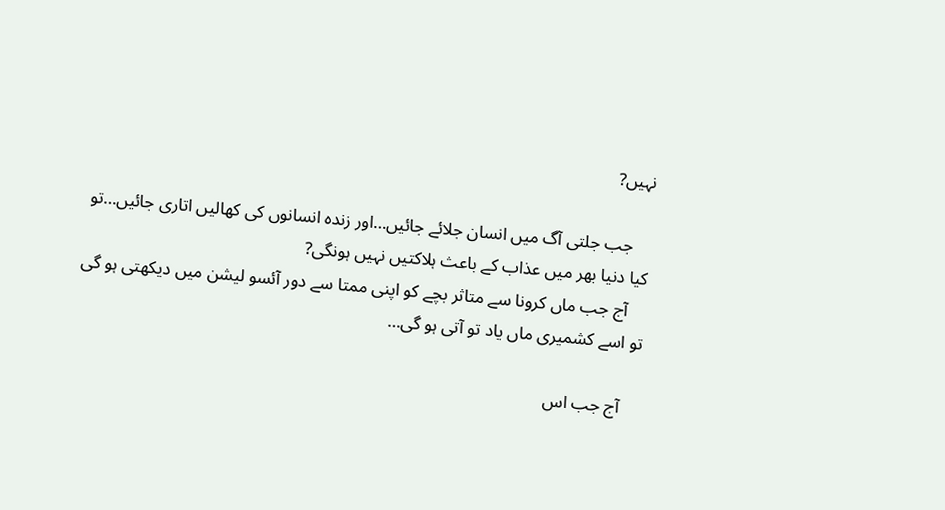نہیں?

    جب جلتی آگ میں انسان جلائے جائیں…اور زندہ انسانوں کی کھالیں اتاری جائیں…تو کیا دنیا بھر میں عذاب کے باعث ہلاکتیں نہیں ہونگی?
    آج جب ماں کرونا سے متاثر بچے کو اپنی ممتا سے دور آئسو لیشن میں دیکھتی ہو گی تو اسے کشمیری ماں یاد تو آتی ہو گی…

    آج جب اس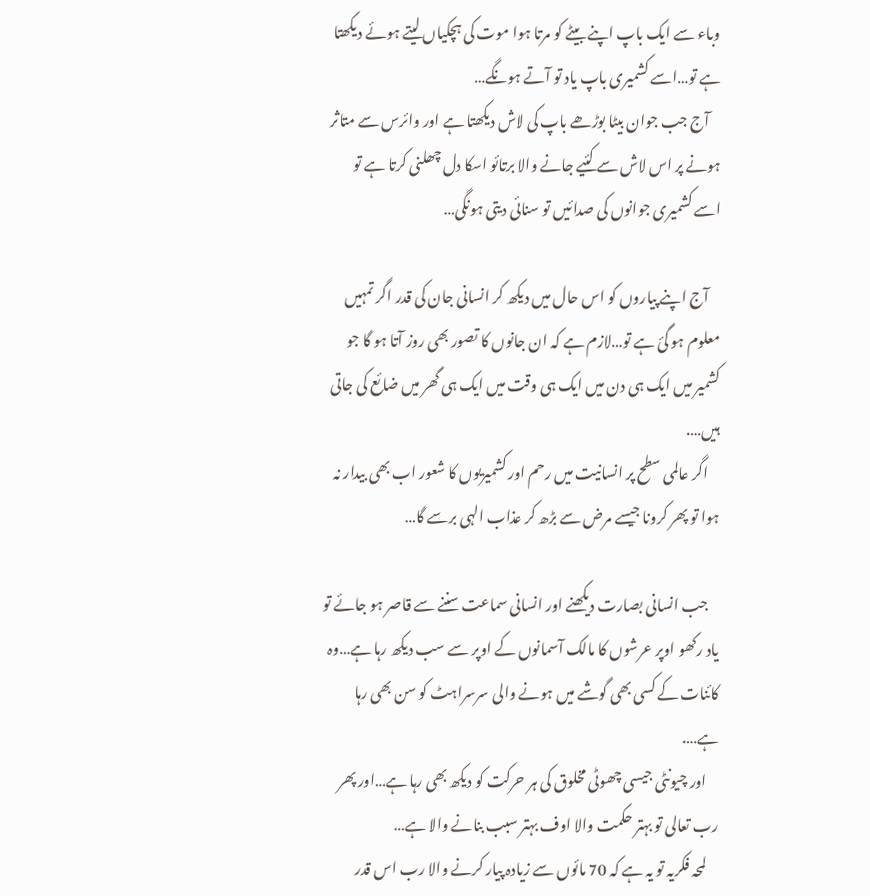وباء سے ایک باپ اپنے بیٹے کو مرتا ہوا موت کی ہچکیاں لیتے ہوئے دیکھتا ہے تو…اسے کشمیری باپ یاد تو آتے ہونگے…
    آج جب جوان بیٹا بوڑھے باپ کی لاش دیکھتا ہے اور وائرس سے متاثر ہونے پر اس لاش سے کئیے جانے والا برتائو اسکا دل چھلنی کرتا ہے تو اسے کشمیری جوانوں کی صدائیں تو سنائی دیتی ہونگی…

    آج اپنے پیاروں کو اس حال میں دیکھ کر انسانی جان کی قدر اگر تمہیں معلوم ہو گئ ہے تو…لازم ہے کہ ان جانوں کا تصور بھی روز آتا ہو گا جو کشمیر میں ایک ہی دن میں ایک ہی وقت میں ایک ہی گھر میں ضائع کی جاتی ہیں….
    اگر عالمی سطح پر انسانیت میں رحم اور کشمیریوں کا شعور اب بھی بیدار نہ ہوا تو پھر کرونا جیسے مرض سے بڑھ کر عذاب الہی برسے گا…

    جب انسانی بصارت دیکھنے اور انسانی سماعت سننے سے قاصر ہو جائے تو یاد رکھو اوپر عرشوں کا مالک آسمانوں کے اوپر سے سب دیکھ رہا ہے…وہ کائنات کے کسی بھی گوشے میں ہونے والی سرسراہٹ کو سن بھی رہا ہے….
    اور چیونٹی جیسی چھوٹی مخلوق کی ہر حرکت کو دیکھ بھی رہا ہے…اور پھر رب تعالی تو بہتر حکمت والا اوف بہتر سبب بنانے والا ہے…
    لمحہ فکریہ تو یہ ہے کہ 70 مائوں سے زیادہ پیار کرنے والا رب اس قدر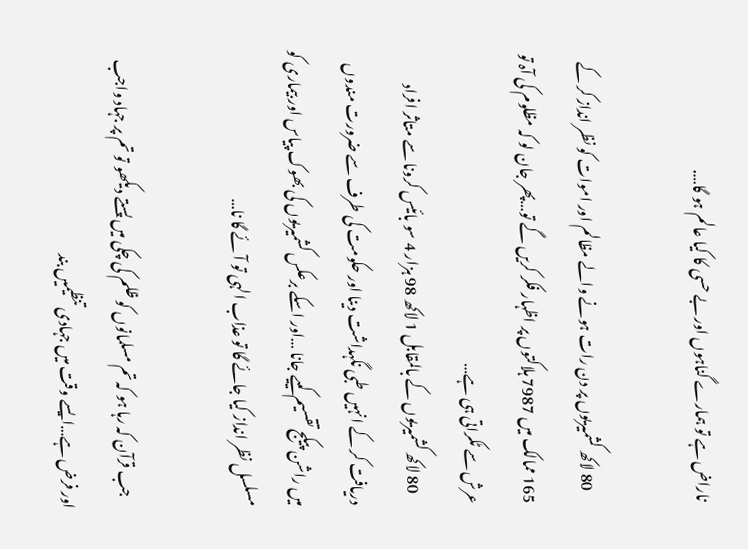ناراض ہے تو ہمارے گناہوں اور بے حسی کا کیا عالم ہو گا….

    80 لاکھ کشمیریوں پر دن رات ہونے والے مظالم اور اموات کو نظر انداز کر کے 165 ممالک میں 7987 ہلاکتوں پر اظہار فکر کریں گے تو…پھر جان لو کہ مظلوم کی آہ تو عرش سے ٹکراتی ہی ہے…
    80 لاکھ کشمیریوں کے بالمقابل 1 لاکھ 98 ہزار 4 سو بائیس کرونا سے متاثر افراد دریافت کر کے انہیں طبی نگہداشت دینا اور حکومت کی طرف سے ضرورت مندوں میں راشن پیکج تقسیم کییے جانا …اور اسکے برعکس کشمیریوں کی بھوک پیاس اور بیماری کو مسلسل نظر انداز کیا جائے گا تو عذاب الہی تو آئے گا نا…

    جب قرآن کہ رہا ہو کہ تم مسلمانوں کو ظلم کی چکی میں پستے دیکھو تو تم پر جہاد واجب اور فرض ہے…ایسے وقت میں جہادی تنظیمیں بند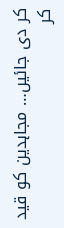کر دی جائیں… مجاہدین کو قید کر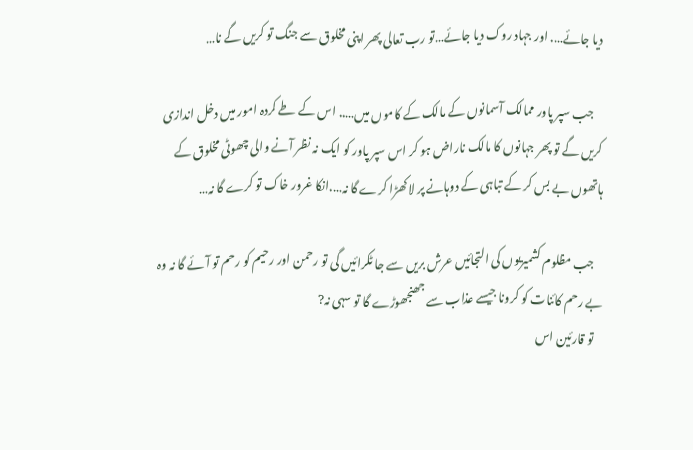دیا جائے…. اور جہاد روک دیا جائے…تو رب تعالی پھر اپنی مخلوق سے جنگ تو کریں گے نا…

    جب سپر پاور ممالک آسمانوں کے مالک کے کاموں میں….. اس کے طے کردہ امور میں دخل اندازی کریں گے تو پھر جہانوں کا مالک ناراض ہو کر اس سپر پاور کو ایک نہ نظر آنے والی چھوٹی مخلوق کے ہاتھوں بے بس کر کے تباہی کے دوہانے پر لا کھڑا کرے گا نہ….انکا غرور خاک تو کرے گا نہ…

    جب مظلوم کشمیریوں کی التجائیں عرش بریں سے جا ٹکرائیں گی تو رحمن اور رحیم کو رحم تو آئے گا نہ وہ بے رحم کائنات کو کرونا جیسے عذاب سے جھنجھوڑے گا تو سہی نہ?
    تو قارئین اس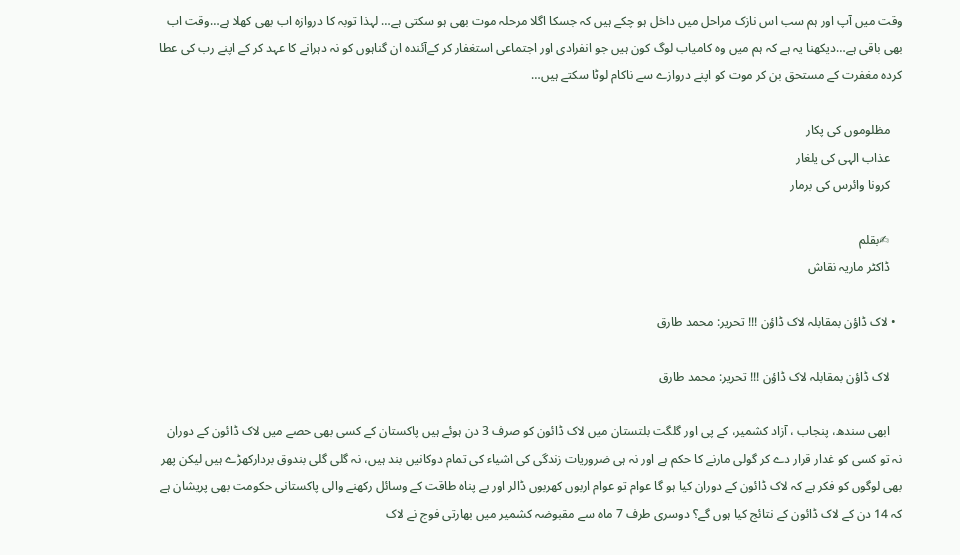وقت میں آپ اور ہم سب اس نازک مراحل میں داخل ہو چکے ہیں کہ جسکا اگلا مرحلہ موت بھی ہو سکتی ہے… لہذا توبہ کا دروازہ اب بھی کھلا ہے…وقت اب بھی باقی ہے…دیکھنا یہ ہے کہ ہم میں وہ کامیاب لوگ کون ہیں جو انفرادی اور اجتماعی استغفار کر کےآئندہ ان گناہوں کو نہ دہرانے کا عہد کر کے اپنے رب کی عطا کردہ مغفرت کے مستحق بن کر موت کو اپنے دروازے سے ناکام لوٹا سکتے ہیں…

    مظلوموں کی پکار
    عذاب الہی کی یلغار
    کرونا وائرس کی برمار

    ✍بقلم
    ڈاکٹر ماریہ نقاش

  • لاک ڈاؤن بمقابلہ لاک ڈاؤن !!! تحریر: محمد طارق

    لاک ڈاؤن بمقابلہ لاک ڈاؤن !!! تحریر: محمد طارق

    ابھی سندھ، پنجاب ، آزاد کشمیر، کے پی اور گلگت بلتستان میں لاک ڈائون کو صرف 3 دن ہوئے ہیں پاکستان کے کسی بھی حصے میں لاک ڈائون کے دوران نہ تو کسی کو غدار قرار دے کر گولی مارنے کا حکم ہے اور نہ ہی ضروریات زندگی کی اشیاء کی تمام دوکانیں بند ہیں، نہ گلی گلی بندوق بردارکھڑے ہیں لیکن پھر بھی لوگوں کو فکر ہے کہ لاک ڈائون کے دوران کیا ہو گا عوام تو عوام اربوں کھربوں ڈالر اور بے پناہ طاقت کے وسائل رکھنے والی پاکستانی حکومت بھی پریشان ہے کہ 14 دن کے لاک ڈائون کے نتائج کیا ہوں گے؟ دوسری طرف 7 ماہ سے مقبوضہ کشمیر میں بھارتی فوج نے لاک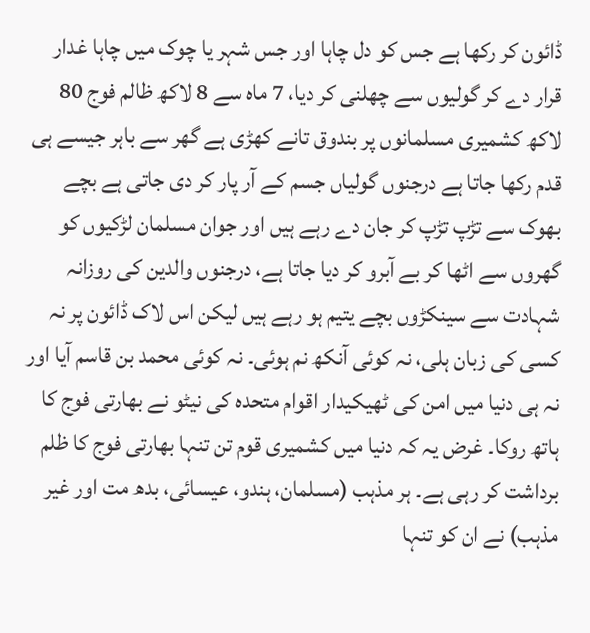ڈائون کر رکھا ہے جس کو دل چاہا اور جس شہر یا چوک میں چاہا غدار قرار دے کر گولیوں سے چھلنی کر دیا، 7 ماہ سے 8 لاکھ ظالم فوج 80 لاکھ کشمیری مسلمانوں پر بندوق تانے کھڑی ہے گھر سے باہر جیسے ہی قدم رکھا جاتا ہے درجنوں گولیاں جسم کے آر پار کر دی جاتی ہے بچے بھوک سے تڑپ تڑپ کر جان دے رہے ہیں اور جوان مسلمان لڑکیوں کو گھروں سے اٹھا کر بے آبرو کر دیا جاتا ہے، درجنوں والدین کی روزانہ شہادت سے سینکڑوں بچے یتیم ہو رہے ہیں لیکن اس لاک ڈائون پر نہ کسی کی زبان ہلی، نہ کوئی آنکھ نم ہوئی۔ نہ کوئی محمد بن قاسم آیا اور نہ ہی دنیا میں امن کی ٹھیکیدار اقوام متحدہ کی نیٹو نے بھارتی فوج کا ہاتھ روکا۔ غرض یہ کہ دنیا میں کشمیری قوم تن تنہا بھارتی فوج کا ظلم برداشت کر رہی ہے۔ ہر مذہب (مسلمان، ہندو، عیسائی، بدھ مت اور غیر مذہب) نے ان کو تنہا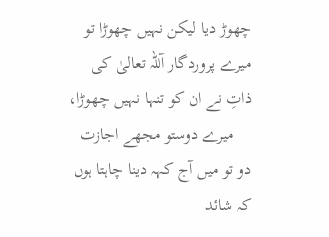چھوڑ دیا لیکن نہیں چھوڑا تو میرے پروردگار آللہ تعالیٰ کی ذاتِ نے ان کو تنہا نہیں چھوڑا،
    میرے دوستو مجھے اجازت دو تو میں آج کہہ دینا چاہتا ہوں کہ شائد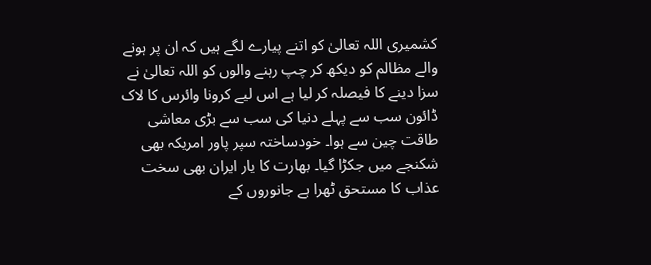کشمیری اللہ تعالیٰ کو اتنے پیارے لگے ہیں کہ ان پر ہونے والے مظالم کو دیکھ کر چپ رہنے والوں کو اللہ تعالیٰ نے سزا دینے کا فیصلہ کر لیا ہے اس لیے کرونا وائرس کا لاک ڈائون سب سے پہلے دنیا کی سب سے بڑی معاشی طاقت چین سے ہوا۔ خودساختہ سپر پاور امریکہ بھی شکنجے میں جکڑا گیا۔ بھارت کا یار ایران بھی سخت عذاب کا مستحق ٹھرا ہے جانوروں کے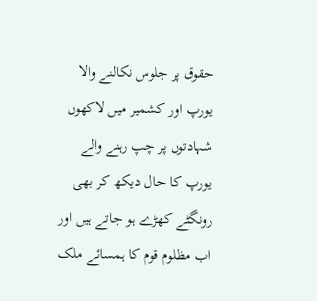حقوق پر جلوس نکالنے والا یورپ اور کشمیر میں لاکھوں شہادتوں پر چپ رہنے والے یورپ کا حال دیکھ کر بھی رونگٹے کھڑے ہو جاتے ہیں اور اب مظلوم قوم کا ہمسائے ملک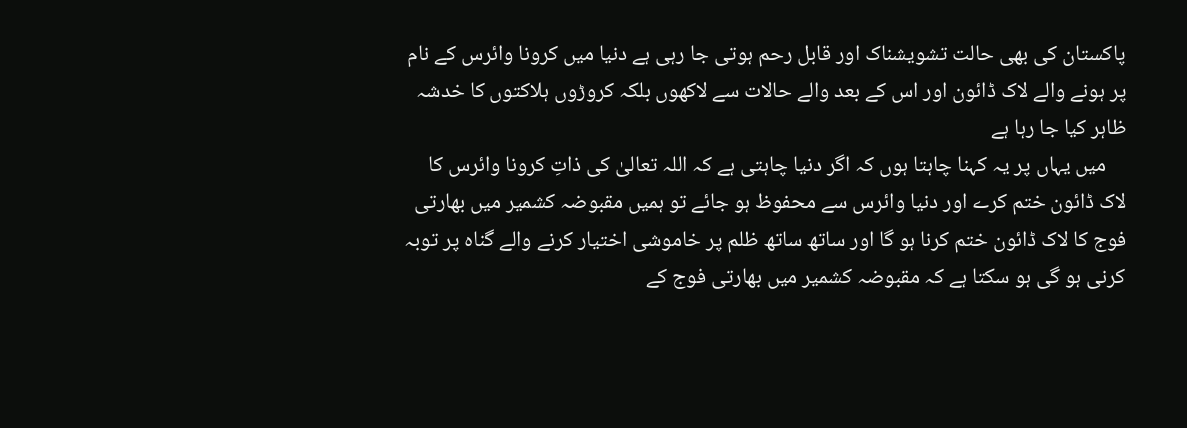پاکستان کی بھی حالت تشویشناک اور قابل رحم ہوتی جا رہی ہے دنیا میں کرونا وائرس کے نام پر ہونے والے لاک ڈائون اور اس کے بعد والے حالات سے لاکھوں بلکہ کروڑوں ہلاکتوں کا خدشہ ظاہر کیا جا رہا ہے
    میں یہاں پر یہ کہنا چاہتا ہوں کہ اگر دنیا چاہتی ہے کہ اللہ تعالیٰ کی ذاتِ کرونا وائرس کا لاک ڈائون ختم کرے اور دنیا وائرس سے محفوظ ہو جائے تو ہمیں مقبوضہ کشمیر میں بھارتی فوج کا لاک ڈائون ختم کرنا ہو گا اور ساتھ ساتھ ظلم پر خاموشی اختیار کرنے والے گناہ پر توبہ کرنی ہو گی ہو سکتا ہے کہ مقبوضہ کشمیر میں بھارتی فوج کے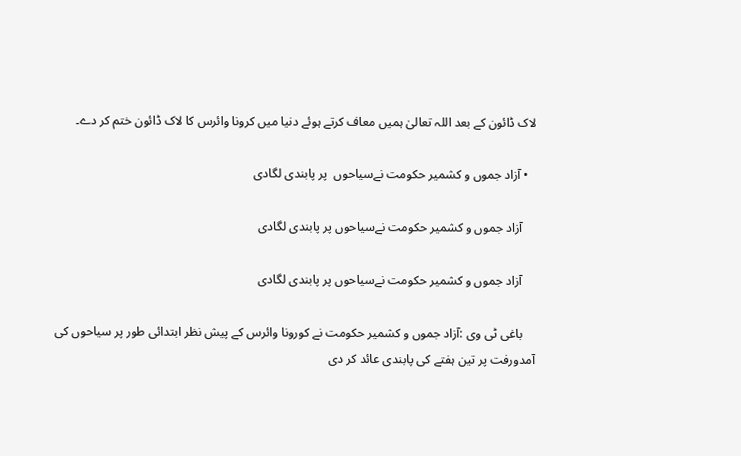لاک ڈائون کے بعد اللہ تعالیٰ ہمیں معاف کرتے ہوئے دنیا میں کرونا وائرس کا لاک ڈائون ختم کر دے۔

  • آزاد جموں و کشمیر حکومت نےسیاحوں  پر پابندی لگادی

    آزاد جموں و کشمیر حکومت نےسیاحوں پر پابندی لگادی

    آزاد جموں و کشمیر حکومت نےسیاحوں پر پابندی لگادی

    باغی ٹی وی :آزاد جموں و کشمیر حکومت نے کورونا وائرس کے پیش نظر ابتدائی طور پر سیاحوں کی آمدورفت پر تین ہفتے کی پابندی عائد کر دی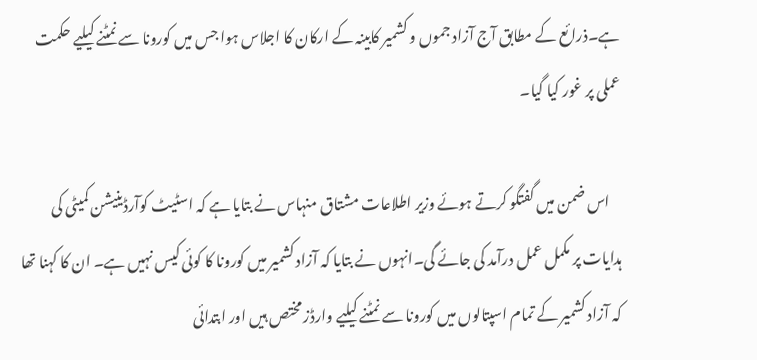ہے۔ذرائع کے مطابق آج آزاد جموں و کشمیر کابینہ کے ارکان کا اجلاس ہوا جس میں کورونا سے نمٹنے کیلیے حکمت عملی پر غور کیا گیا۔

    اس ضمن میں گفتگو کرتے ہوئے وزیر اطلاعات مشتاق منہاس نے بتایا ہے کہ اسٹیٹ کوآرڈینیشن کمیٹی کی ہدایات پر مکمل عمل درآمد کی جائے گی۔انہوں نے بتایا کہ آزاد کشمیر میں کورونا کا کوئی کیس نہیں ہے۔ ان کا کہنا تھا کہ آزاد کشمیر کے تمام اسپتالوں میں کورونا سے نمٹنے کیلیے وارڈز مختص ہیں اور ابتدائی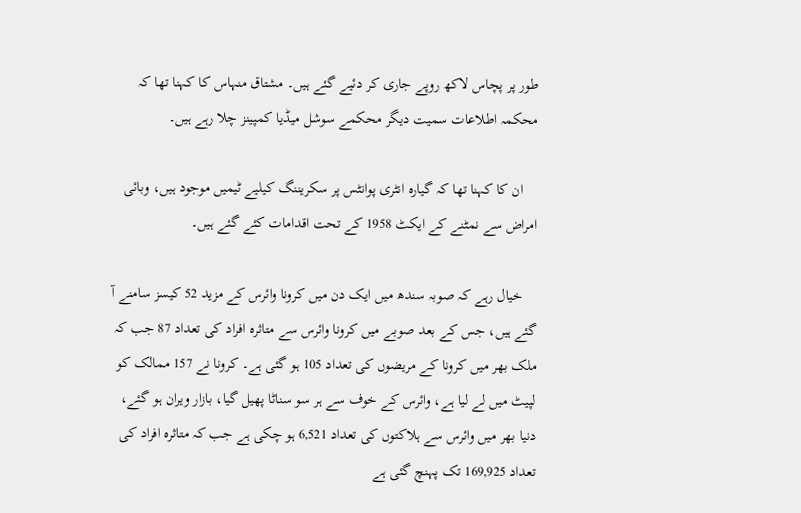طور پر پچاس لاکھ روپے جاری کر دئیے گئے ہیں۔ مشتاق منہاس کا کہنا تھا کہ محکمہ اطلاعات سمیت دیگر محکمے سوشل میڈیا کمپینز چلا رہے ہیں۔

    ان کا کہنا تھا کہ گیارہ انٹری پوانٹس پر سکریننگ کیلیے ٹیمیں موجود ہیں، وبائی امراض سے نمٹنے کے ایکٹ 1958 کے تحت اقدامات کئے گئے ہیں۔

    خیال رہے کہ صوبہ سندھ میں ایک دن میں کرونا وائرس کے مزید 52 کیسز سامنے آ گئے ہیں، جس کے بعد صوبے میں کرونا وائرس سے متاثرہ افراد کی تعداد 87 جب کہ ملک بھر میں کرونا کے مریضوں کی تعداد 105 ہو گئی ہے۔ کرونا نے 157 ممالک کو لپیٹ میں لے لیا ہے، وائرس کے خوف سے ہر سو سناٹا پھیل گیا، بازار ویران ہو گئے، دنیا بھر میں وائرس سے ہلاکتوں کی تعداد 6,521 ہو چکی ہے جب کہ متاثرہ افراد کی تعداد 169,925 تک پہنچ گئی ہے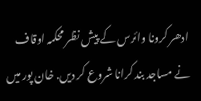ادھر کرونا وائرس کے پیش نظر محکمہ اوقاف نے مساجد بند کرانا شروع کر دیں. خان پور میں‌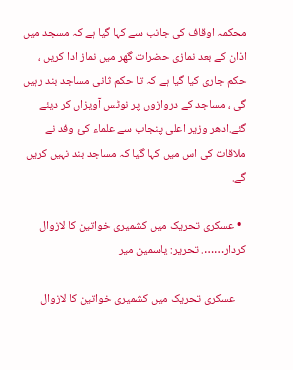محکمہ اوقاف کی جانب سے کہا گیا ہے کہ مسجد میں اذان کے بعد نمازی حضرات گھر میں نماز ادا کریں ، حکم جاری کیا گیا ہے کہ تا حکم ثانی مساجد بند رہیں گی ، مساجد کے دروازوں پر نوٹس آویزاں کر دیئے گئے.ادھر وزیر اعلی پنجاب سے علماء کئ وفد نے ملاقات کی اس میں کہا گیا کہ مساجد بند نہیں کریں گے.

  • عسکری تحریک میں کشمیری خواتین کا لازوال کردار……. تحریر: یاسمین میر

    عسکری تحریک میں کشمیری خواتین کا لازوال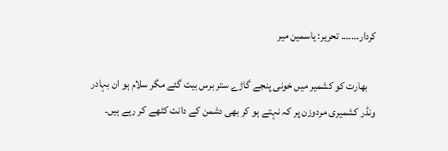کردار……. تحریر: یاسمین میر

    بھارت کو کشمیر میں خونی پنجے گاڑے ستر برس بیت گئے مگر سلام ہو ان بہادر ونڈر کشمیری مردوزن پر کہ نہتے ہو کر بھی دشمن کے دانت کٹھے کر رہے ہیں۔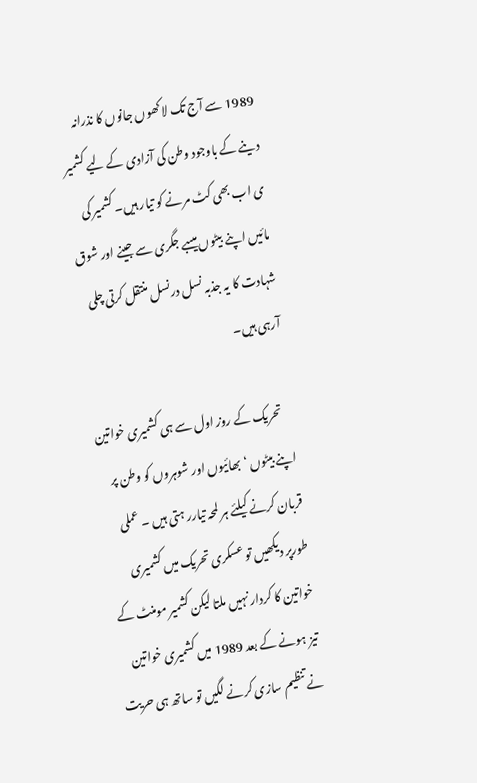1989 سے آج تک لاکھوں جانوں کا نذرانہ دینے کے باوجود وطن کی آزادی کے لیے کشمیر ی اب بھی کٹ مرنے کو تیار ہیں۔ کشمیر کی مائیں اپنے بیٹوں میںبے جگری سے جینے اور شوق شہادت کا یہ جذبہ نسل درنسل منتقل کرتی چلی آرہی ہیں۔

    تحریک کے روز اول سے ہی کشمیری خواتین اپنے بیٹوں ‘ بھائیوں اور شوہروں کو وطن پر قربان کرنے کیلئے ہر لمحہ تیارر ہتی ہیں ۔ عملی طورپر دیکھیں تو عسکری تحریک میں کشمیری خواتین کا کردار نہیں ملتا لیکن کشمیر مومنٹ کے تیز ہونے کے بعد 1989 میں کشمیری خواتین نے تنظیم سازی کرنے لگیں تو ساتھ ہی حریت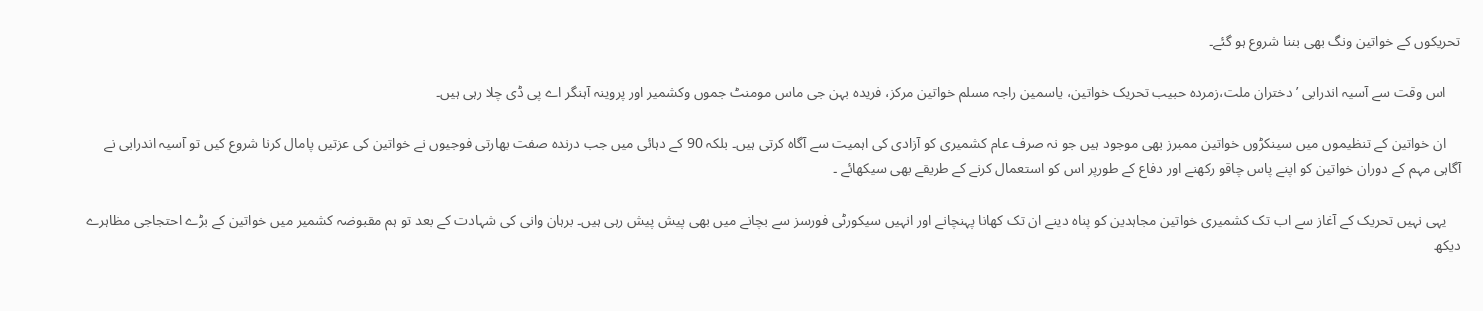تحریکوں کے خواتین ونگ بھی بننا شروع ہو گئے۔

    اس وقت سے آسیہ اندرابی ’ دختران ملت،زمردہ حبیب تحریک خواتین، یاسمین راجہ مسلم خواتین مرکز، فریدہ بہن جی ماس مومنٹ جموں وکشمیر اور پروینہ آہنگر اے پی ڈی چلا رہی ہیں۔

    ان خواتین کے تنظیموں میں سینکڑوں خواتین ممبرز بھی موجود ہیں جو نہ صرف عام کشمیری کو آزادی کی اہمیت سے آگاہ کرتی ہیں۔ بلکہ 90 کے دہائی میں جب درندہ صفت بھارتی فوجیوں نے خواتین کی عزتیں پامال کرنا شروع کیں تو آسیہ اندرابی نے آگاہی مہم کے دوران خواتین کو اپنے پاس چاقو رکھنے اور دفاع کے طورپر اس کو استعمال کرنے کے طریقے بھی سیکھائے ۔

    یہی نہیں تحریک کے آغاز سے اب تک کشمیری خواتین مجاہدین کو پناہ دینے ان تک کھانا پہنچانے اور انہیں سیکورٹی فورسز سے بچانے میں بھی پیش پیش رہی ہیں۔ برہان وانی کی شہادت کے بعد تو ہم مقبوضہ کشمیر میں خواتین کے بڑے احتجاجی مظاہرے دیکھ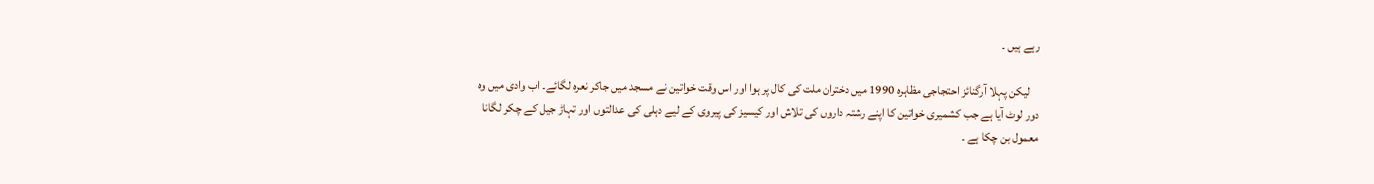رہے ہیں ۔

    لیکن پہلا آرگنائز احتجاجی مظاہرہ 1990 میں دختران ملت کی کال پر ہوا اور اس وقت خواتین نے مسجد میں جاکر نعرہ لگائے۔ اب وادی میں وہ دور لوٹ آیا ہے جب کشمیری خواتین کا اپنے رشتہ داروں کی تلاش اور کیسیز کی پیروی کے لیے دہلی کی عدالتوں اور تہاڑ جیل کے چکر لگانا معمول بن چکا ہے ۔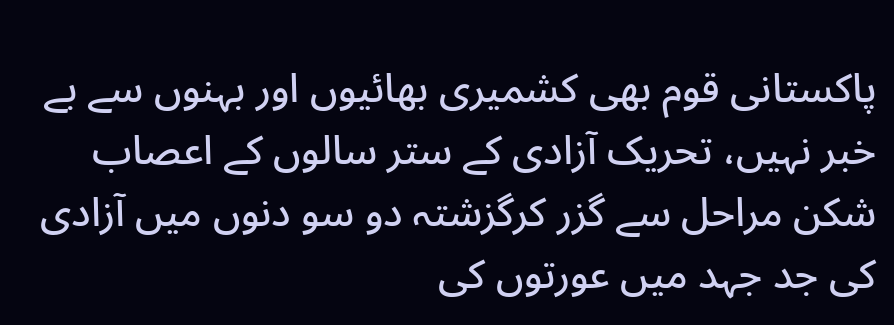پاکستانی قوم بھی کشمیری بھائیوں اور بہنوں سے بے خبر نہیں، تحریک آزادی کے ستر سالوں کے اعصاب شکن مراحل سے گزر کرگزشتہ دو سو دنوں میں آزادی کی جد جہد میں عورتوں کی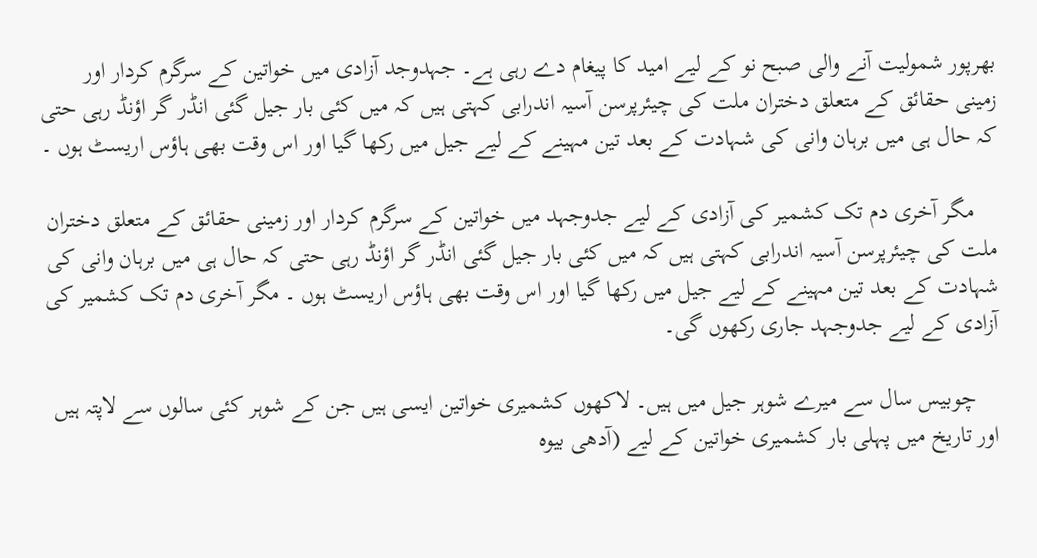بھرپور شمولیت آنے والی صبح نو کے لیے امید کا پیغام دے رہی ہے۔ جہدوجد آزادی میں خواتین کے سرگرم کردار اور زمینی حقائق کے متعلق دختران ملت کی چیئرپرسن آسیہ اندرابی کہتی ہیں کہ میں کئی بار جیل گئی انڈر گر اؤنڈ رہی حتی کہ حال ہی میں برہان وانی کی شہادت کے بعد تین مہینے کے لیے جیل میں رکھا گیا اور اس وقت بھی ہاؤس اریسٹ ہوں ۔

    مگر آخری دم تک کشمیر کی آزادی کے لیے جدوجہد میں خواتین کے سرگرم کردار اور زمینی حقائق کے متعلق دختران ملت کی چیئرپرسن آسیہ اندرابی کہتی ہیں کہ میں کئی بار جیل گئی انڈر گر اؤنڈ رہی حتی کہ حال ہی میں برہان وانی کی شہادت کے بعد تین مہینے کے لیے جیل میں رکھا گیا اور اس وقت بھی ہاؤس اریسٹ ہوں ۔ مگر آخری دم تک کشمیر کی آزادی کے لیے جدوجہد جاری رکھوں گی۔

    چوبیس سال سے میرے شوہر جیل میں ہیں۔ لاکھوں کشمیری خواتین ایسی ہیں جن کے شوہر کئی سالوں سے لاپتہ ہیں اور تاریخ میں پہلی بار کشمیری خواتین کے لیے (آدھی بیوہ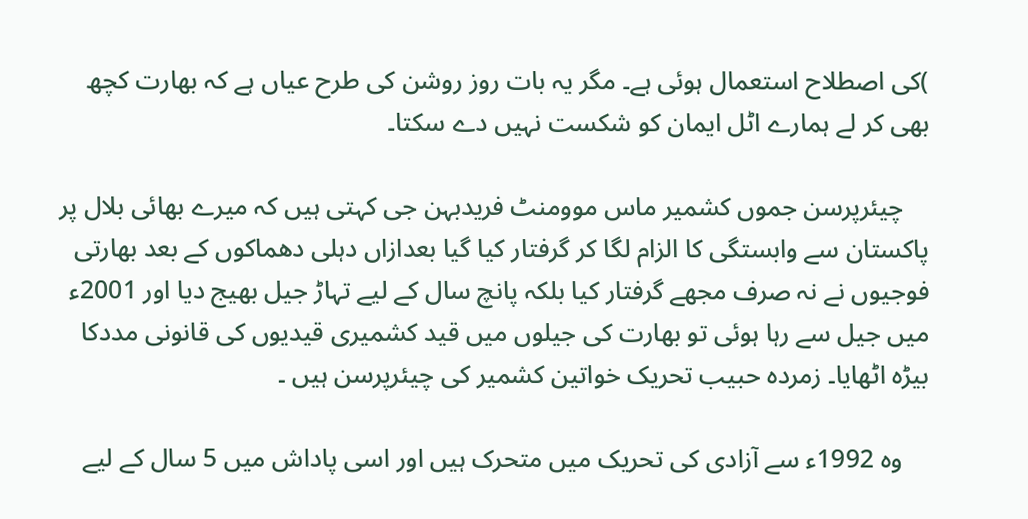)کی اصطلاح استعمال ہوئی ہے۔ مگر یہ بات روز روشن کی طرح عیاں ہے کہ بھارت کچھ بھی کر لے ہمارے اٹل ایمان کو شکست نہیں دے سکتا۔

    چیئرپرسن جموں کشمیر ماس موومنٹ فریدبہن جی کہتی ہیں کہ میرے بھائی بلال پر پاکستان سے وابستگی کا الزام لگا کر گرفتار کیا گیا بعدازاں دہلی دھماکوں کے بعد بھارتی فوجیوں نے نہ صرف مجھے گرفتار کیا بلکہ پانچ سال کے لیے تہاڑ جیل بھیج دیا اور 2001ء میں جیل سے رہا ہوئی تو بھارت کی جیلوں میں قید کشمیری قیدیوں کی قانونی مددکا بیڑہ اٹھایا۔ زمردہ حبیب تحریک خواتین کشمیر کی چیئرپرسن ہیں ۔

    وہ 1992ء سے آزادی کی تحریک میں متحرک ہیں اور اسی پاداش میں 5 سال کے لیے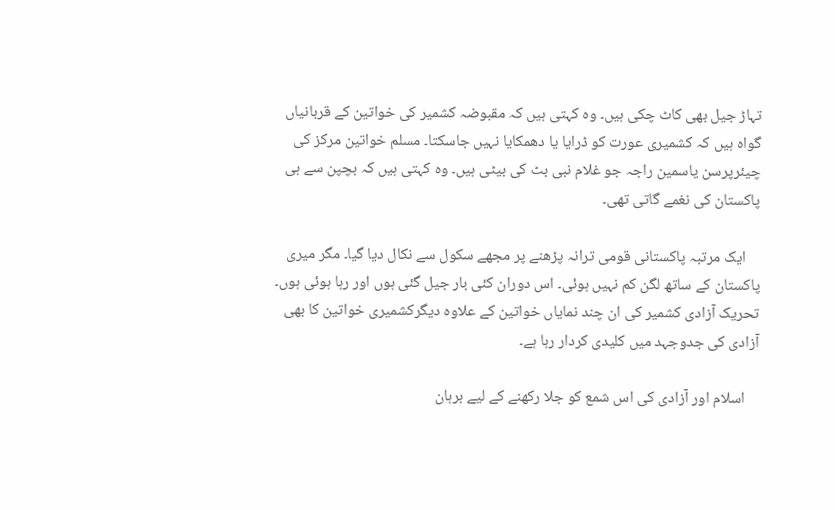تہاڑ جیل بھی کاٹ چکی ہیں۔ وہ کہتی ہیں کہ مقبوضہ کشمیر کی خواتین کے قربانیاں گواہ ہیں کہ کشمیری عورت کو ڈرایا یا دھمکایا نہیں جاسکتا۔ مسلم خواتین مرکز کی چیئرپرسن یاسمین راجہ جو غلام نبی بٹ کی بیٹی ہیں۔ وہ کہتی ہیں کہ بچپن سے ہی پاکستان کی نغمے گاتی تھی۔

    ایک مرتبہ پاکستانی قومی ترانہ پڑھنے پر مجھے سکول سے نکال دیا گیا۔ مگر میری پاکستان کے ساتھ لگن کم نہیں ہوئی۔ اس دوران کئی بار جیل گئی ہوں اور رہا ہوئی ہوں۔ تحریک آزادی کشمیر کی ان چند نمایاں خواتین کے علاوہ دیگرکشمیری خواتین کا بھی آزادی کی جدوجہد میں کلیدی کردار رہا ہے۔

    اسلام اور آزادی کی اس شمع کو جلا رکھنے کے لیے برہان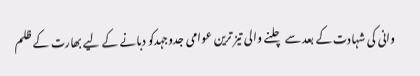وانی کی شہادت کے بعد سے چلنے والی تیز ترین عوامی جدوجہدکو دبانے کے لیے بھارت کے ظلم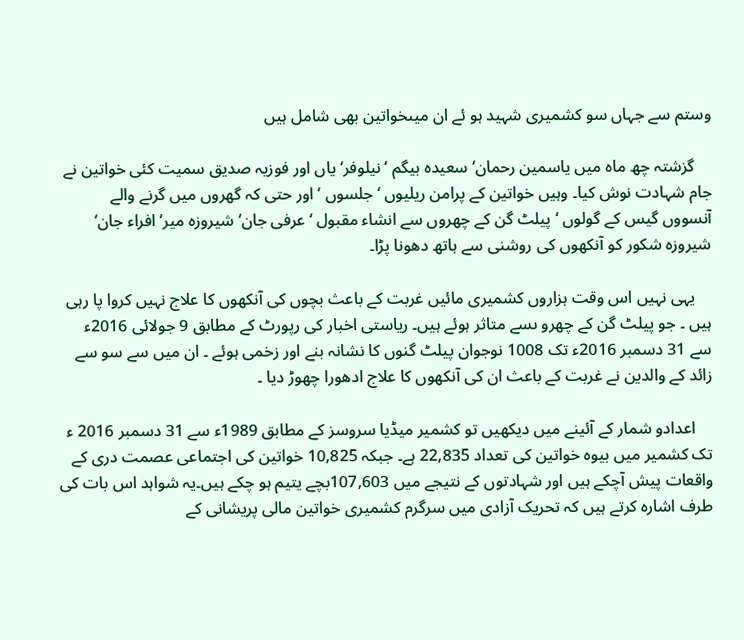وستم سے جہاں سو کشمیری شہید ہو ئے ان میںخواتین بھی شامل ہیں

    گزشتہ چھ ماہ میں یاسمین رحمان‘ سعیدہ بیگم ‘ نیلوفر‘ یاں اور فوزیہ صدیق سمیت کئی خواتین نے جام شہادت نوش کیا۔ وہیں خواتین کے پرامن ریلیوں ‘ جلسوں ‘ اور حتی کہ گھروں میں گرنے والے آنسووں گیس کے گولوں ‘ پیلٹ گن کے چھروں سے انشاء مقبول ‘ عرفی جان‘ شیروزہ میر‘ افراء جان‘ شیروزہ شکور کو آنکھوں کی روشنی سے ہاتھ دھونا پڑا۔

    یہی نہیں اس وقت ہزاروں کشمیری مائیں غربت کے باعث بچوں کی آنکھوں کا علاج نہیں کروا پا رہی ہیں ۔ جو پیلٹ گن کے چھرو ںسے متاثر ہوئے ہیں۔ ریاستی اخبار کی رپورٹ کے مطابق 9 جولائی 2016ء سے 31 دسمبر 2016ء تک 1008 نوجوان پیلٹ گنوں کا نشانہ بنے اور زخمی ہوئے ۔ ان میں سے سو سے زائد کے والدین نے غربت کے باعث ان کی آنکھوں کا علاج ادھورا چھوڑ دیا ۔

    اعدادو شمار کے آئینے میں دیکھیں تو کشمیر میڈیا سروسز کے مطابق 1989ء سے 31 دسمبر 2016 ء تک کشمیر میں بیوہ خواتین کی تعداد 22,835 ہے۔ جبکہ 10,825 خواتین کی اجتماعی عصمت دری کے واقعات پیش آچکے ہیں اور شہادتوں کے نتیجے میں 107,603بچے یتیم ہو چکے ہیں۔یہ شواہد اس بات کی طرف اشارہ کرتے ہیں کہ تحریک آزادی میں سرگرم کشمیری خواتین مالی پریشانی کے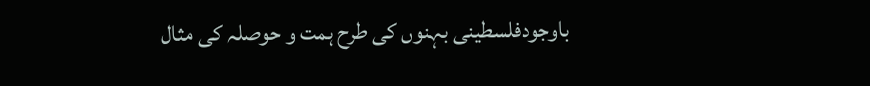باوجودفلسطینی بہنوں کی طرح ہمت و حوصلہ کی مثال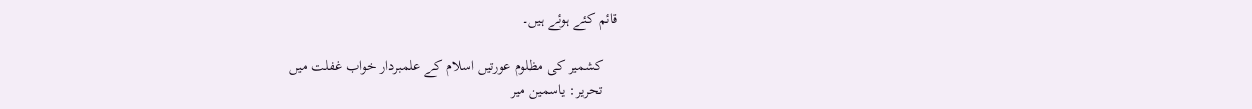قائم کئے ہوئے ہیں۔

    کشمیر کی مظلوم عورتیں اسلام کے علمبردار خواب غفلت میں
    تحریر: یاسمین میر